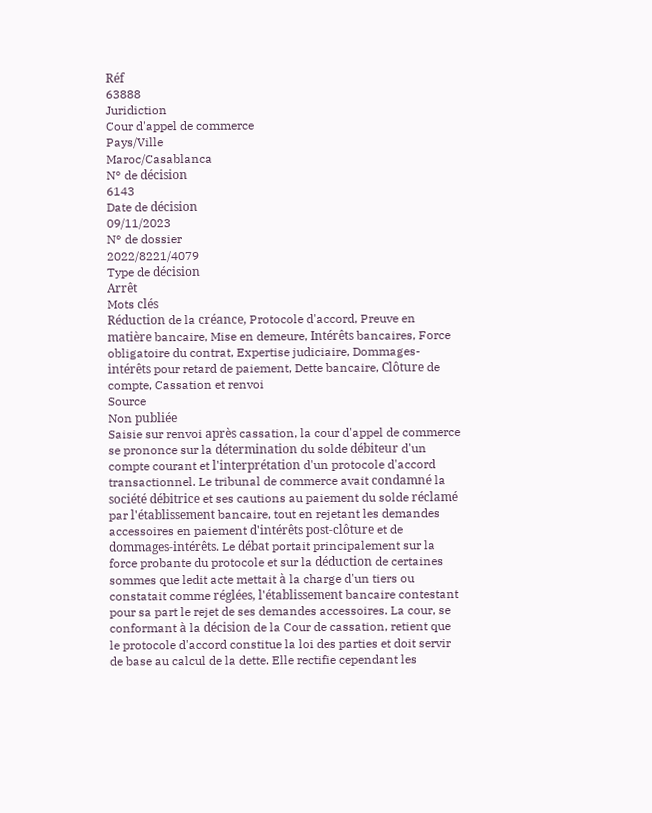Réf
63888
Juridiction
Cour d'appel de commerce
Pays/Ville
Maroc/Casablanca
N° de décision
6143
Date de décision
09/11/2023
N° de dossier
2022/8221/4079
Type de décision
Arrêt
Mots clés
Réduction de la créance, Protocole d'accord, Preuve en matière bancaire, Mise en demeure, Intérêts bancaires, Force obligatoire du contrat, Expertise judiciaire, Dommages-intérêts pour retard de paiement, Dette bancaire, Clôture de compte, Cassation et renvoi
Source
Non publiée
Saisie sur renvoi après cassation, la cour d'appel de commerce se prononce sur la détermination du solde débiteur d'un compte courant et l'interprétation d'un protocole d'accord transactionnel. Le tribunal de commerce avait condamné la société débitrice et ses cautions au paiement du solde réclamé par l'établissement bancaire, tout en rejetant les demandes accessoires en paiement d'intérêts post-clôture et de dommages-intérêts. Le débat portait principalement sur la force probante du protocole et sur la déduction de certaines sommes que ledit acte mettait à la charge d'un tiers ou constatait comme réglées, l'établissement bancaire contestant pour sa part le rejet de ses demandes accessoires. La cour, se conformant à la décision de la Cour de cassation, retient que le protocole d'accord constitue la loi des parties et doit servir de base au calcul de la dette. Elle rectifie cependant les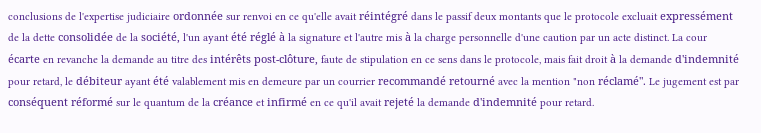conclusions de l'expertise judiciaire ordonnée sur renvoi en ce qu'elle avait réintégré dans le passif deux montants que le protocole excluait expressément de la dette consolidée de la société, l'un ayant été réglé à la signature et l'autre mis à la charge personnelle d'une caution par un acte distinct. La cour écarte en revanche la demande au titre des intérêts post-clôture, faute de stipulation en ce sens dans le protocole, mais fait droit à la demande d'indemnité pour retard, le débiteur ayant été valablement mis en demeure par un courrier recommandé retourné avec la mention "non réclamé". Le jugement est par conséquent réformé sur le quantum de la créance et infirmé en ce qu'il avait rejeté la demande d'indemnité pour retard.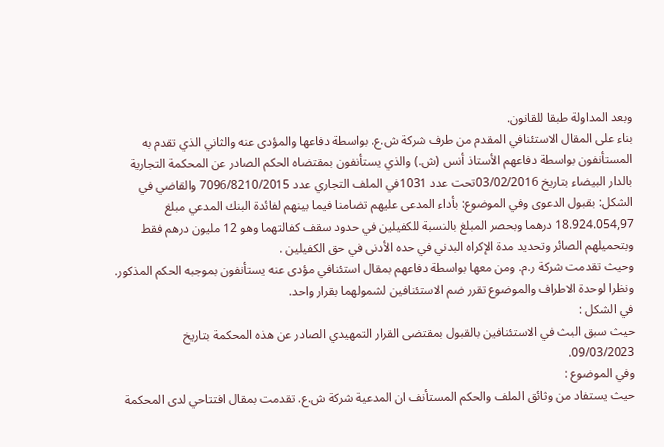وبعد المداولة طبقا للقانون.
بناء على المقال الاستئنافي المقدم من طرف شركة ش.ع. بواسطة دفاعها والمؤدى عنه والثاني الذي تقدم به المستأنفون بواسطة دفاعهم الأستاذ أنس (ش.) والذي يستأنفون بمقتضاه الحكم الصادر عن المحكمة التجارية بالدار البيضاء بتاريخ 03/02/2016تحت عدد 1031في الملف التجاري عدد 7096/8210/2015 والقاضي في الشكل: بقبول الدعوى وفي الموضوع: بأداء المدعى عليهم تضامنا فيما بينهم لفائدة البنك المدعي مبلغ 18.924.054,97 درهما وبحصر المبلغ بالنسبة للكفيلين في حدود سقف كفالتهما وهو 12 مليون درهم فقط وبتحميلهم الصائر وتحديد مدة الإكراه البدني في حده الأدنى في حق الكفيلين .
وحيث تقدمت شركة ر.م. ومن معها بواسطة دفاعهم بمقال استئنافي مؤدى عنه يستأنفون بموجبه الحكم المذكور.
ونظرا لوحدة الاطراف والموضوع تقرر ضم الاستئنافين لشمولهما بقرار واحد.
في الشكل :
حيث سبق البث في الاستئنافين بالقبول بمقتضى القرار التمهيدي الصادر عن هذه المحكمة بتاريخ 09/03/2023.
وفي الموضوع :
حيث يستفاد من وثائق الملف والحكم المستأنف ان المدعية شركة ش.ع. تقدمت بمقال افتتاحي لدى المحكمة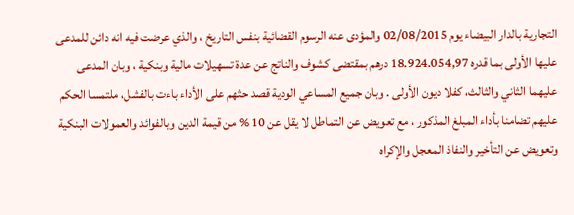التجارية بالدار البيضاء يوم 02/08/2015 والمؤدى عنه الرسوم القضائية بنفس التاريخ ، والذي عرضت فيه انه دائن للمدعى عليها الأولى بما قدره 18.924.054,97 درهم بمقتضى كشوف والناتج عن عدة تسهيلات مالية وبنكية ، وبان المدعى عليهما الثاني والثالث، كفلا ديون الأولى . وبان جميع المساعي الودية قصد حثهم على الأداء باءت بالفشل، ملتمسا الحكم عليهم تضامنا بأداء المبلغ المذكور ، مع تعويض عن التماطل لا يقل عن 10 % من قيمة الدين وبالفوائد والعمولات البنكية وتعويض عن التأخير والنفاذ المعجل والإكراه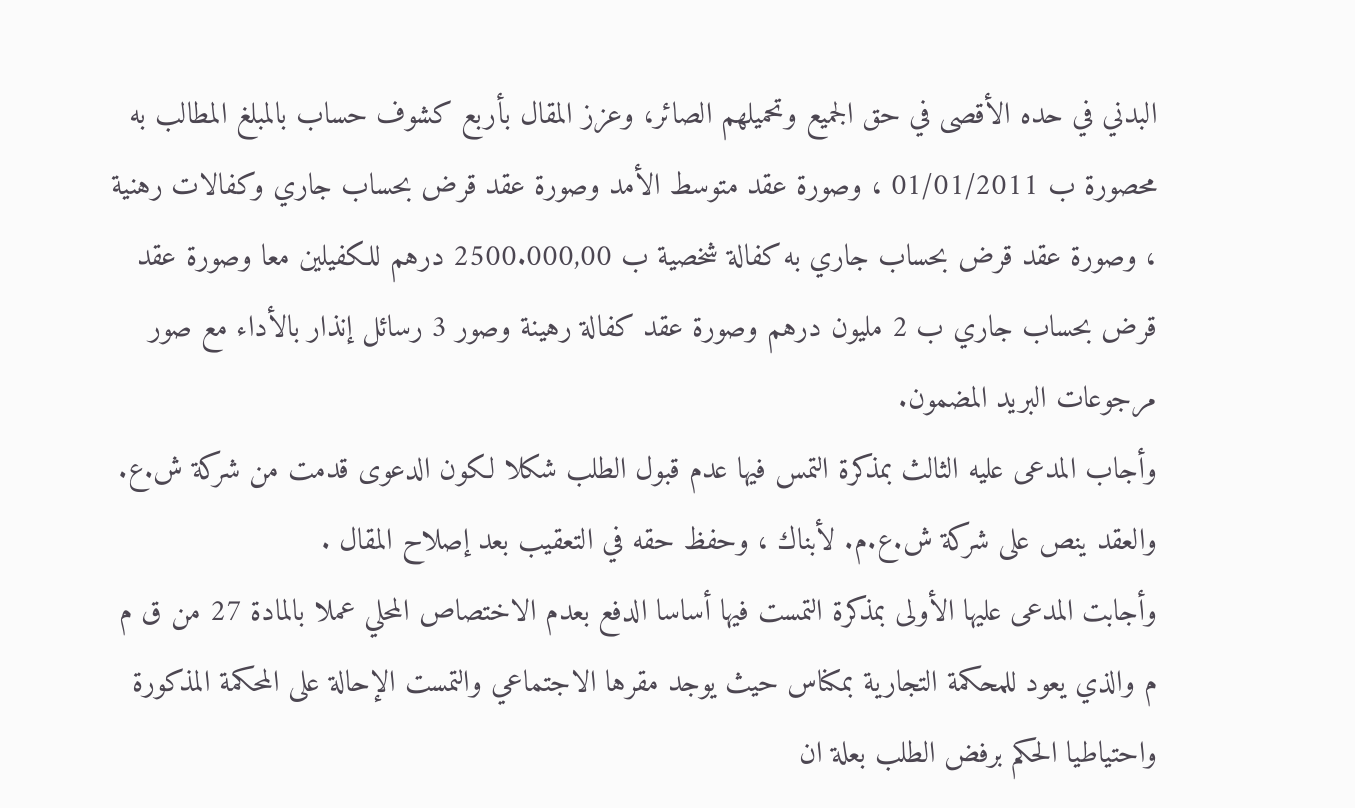البدني في حده الأقصى في حق الجميع وتحميلهم الصائر، وعزز المقال بأربع كشوف حساب بالمبلغ المطالب به محصورة ب 01/01/2011 ، وصورة عقد متوسط الأمد وصورة عقد قرض بحساب جاري وكفالات رهنية ، وصورة عقد قرض بحساب جاري به كفالة شخصية ب 2500.000,00 درهم للكفيلين معا وصورة عقد قرض بحساب جاري ب 2 مليون درهم وصورة عقد كفالة رهينة وصور 3 رسائل إنذار بالأداء مع صور مرجوعات البريد المضمون.
وأجاب المدعى عليه الثالث بمذكرة التمس فيها عدم قبول الطلب شكلا لكون الدعوى قدمت من شركة ش.ع. والعقد ينص على شركة ش.ع.م. لأبناك ، وحفظ حقه في التعقيب بعد إصلاح المقال .
وأجابت المدعى عليها الأولى بمذكرة التمست فيها أساسا الدفع بعدم الاختصاص المحلي عملا بالمادة 27 من ق م م والذي يعود للمحكمة التجارية بمكناس حيث يوجد مقرها الاجتماعي والتمست الإحالة على المحكمة المذكورة واحتياطيا الحكم برفض الطلب بعلة ان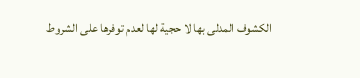الكشوف المدلى بها لا حجية لها لعدم توفرها على الشروط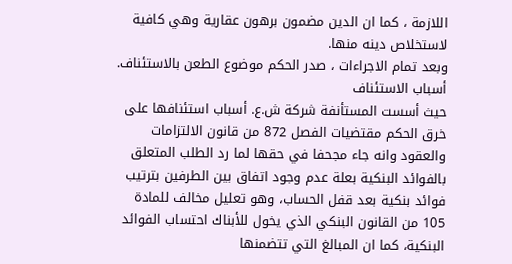اللازمة ، كما ان الدين مضمون برهون عقارية وهي كافية لاستخلاص دينه منها.
وبعد تمام الاجراءات ، صدر الحكم موضوع الطعن بالاستئناف.
أسباب الاستئناف
حيث أسست المستأنفة شركة ش.ع. أسباب استئنافها على خرق الحكم مقتضيات الفصل 872 من قانون الالتزامات والعقود وانه جاء مجحفا في حقها لما رد الطلب المتعلق بالفوائد البنكية بعلة عدم وجود اتفاق بين الطرفين بترتيب فوائد بنكية بعد قفل الحساب، وهو تعليل مخالف للمادة 105 من القانون البنكي الذي يخول للأبناك احتساب الفوائد البنكية، كما ان المبالغ التي تتضمنها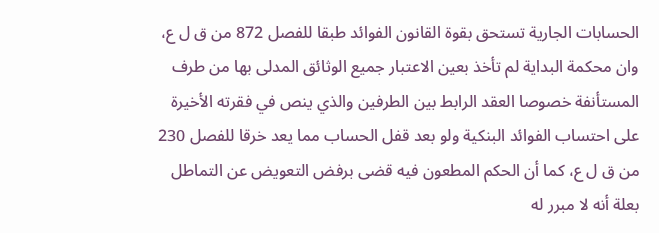الحسابات الجارية تستحق بقوة القانون الفوائد طبقا للفصل 872 من ق ل ع، وان محكمة البداية لم تأخذ بعين الاعتبار جميع الوثائق المدلى بها من طرف المستأنفة خصوصا العقد الرابط بين الطرفين والذي ينص في فقرته الأخيرة على احتساب الفوائد البنكية ولو بعد قفل الحساب مما يعد خرقا للفصل 230 من ق ل ع، كما أن الحكم المطعون فيه قضى برفض التعويض عن التماطل بعلة أنه لا مبرر له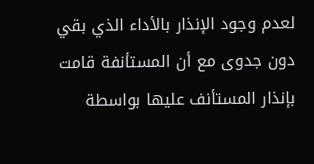لعدم وجود الإنذار بالأداء الذي بقي دون جدوى مع أن المستأنفة قامت بإنذار المستأنف عليها بواسطة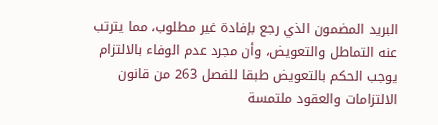البريد المضمون الذي رجع بإفادة غير مطلوب، مما يترتب عنه التماطل والتعويض، وأن مجرد عدم الوفاء بالالتزام يوجب الحكم بالتعويض طبقا للفصل 263 من قانون الالتزامات والعقود ملتمسة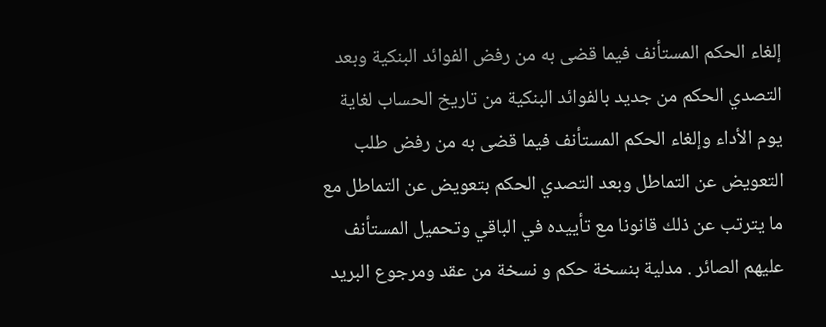إلغاء الحكم المستأنف فيما قضى به من رفض الفوائد البنكية وبعد التصدي الحكم من جديد بالفوائد البنكية من تاريخ الحساب لغاية يوم الأداء وإلغاء الحكم المستأنف فيما قضى به من رفض طلب التعويض عن التماطل وبعد التصدي الحكم بتعويض عن التماطل مع ما يترتب عن ذلك قانونا مع تأييده في الباقي وتحميل المستأنف عليهم الصائر . مدلية بنسخة حكم و نسخة من عقد ومرجوع البريد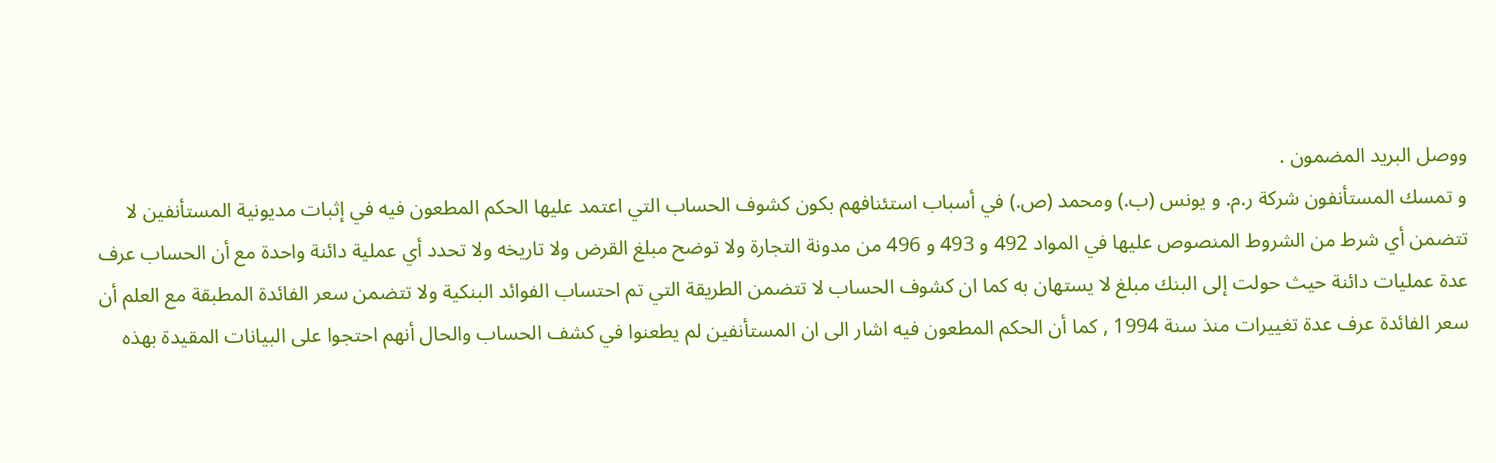ووصل البريد المضمون .
و تمسك المستأنفون شركة ر.م. و يونس (ب.) ومحمد (ص.) في أسباب استئنافهم بكون كشوف الحساب التي اعتمد عليها الحكم المطعون فيه في إثبات مديونية المستأنفين لا تتضمن أي شرط من الشروط المنصوص عليها في المواد 492 و 493 و 496 من مدونة التجارة ولا توضح مبلغ القرض ولا تاريخه ولا تحدد أي عملية دائنة واحدة مع أن الحساب عرف عدة عمليات دائنة حيث حولت إلى البنك مبلغ لا يستهان به كما ان كشوف الحساب لا تتضمن الطريقة التي تم احتساب الفوائد البنكية ولا تتضمن سعر الفائدة المطبقة مع العلم أن سعر الفائدة عرف عدة تغييرات منذ سنة 1994 , كما أن الحكم المطعون فيه اشار الى ان المستأنفين لم يطعنوا في كشف الحساب والحال أنهم احتجوا على البيانات المقيدة بهذه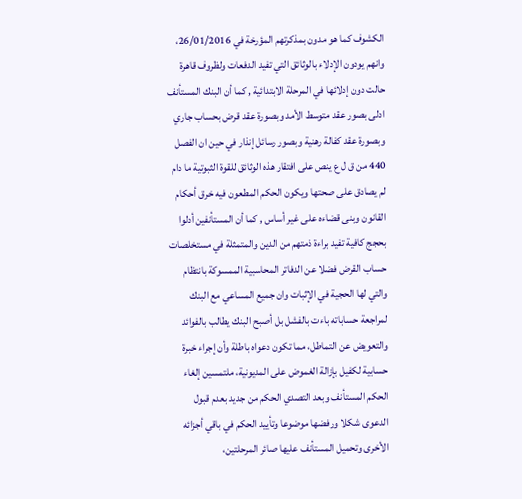الكشوف كما هو مدون بمذكرتهم المؤرخة في 26/01/2016، وانهم يودون الإدلاء بالوثائق التي تفيد الدفعات ولظروف قاهرة حالت دون إدلائها في المرحلة الابتدائية , كما أن البنك المستأنف ادلى بصور عقد متوسط الأمد وبصورة عقد قرض بحساب جاري وبصورة عقد كفالة رهنية وبصور رسائل إنذار في حين ان الفصل 440 من ق ل ع ينص على افتقار هذه الوثائق للقوة الثبوتية ما دام لم يصادق على صحتها ويكون الحكم المطعون فيه خرق أحكام القانون وبنى قضاءه على غير أساس , كما أن المستأنفين أدلوا بحجج كافية تفيد براءة ذمتهم من الدين والمتمثلة في مستخلصات حساب القرض فضلا عن الدفاتر المحاسبية الممسوكة بانتظام والتي لها الحجية في الإثبات وان جميع المساعي مع البنك لمراجعة حساباته باءت بالفشل بل أصبح البنك يطالب بالفوائد والتعويض عن التماطل، مما تكون دعواه باطلة وأن إجراء خبرة حسابية لكفيل بإزالة الغموض على المديونية، ملتمسين إلغاء الحكم المستأنف وبعد التصدي الحكم من جديد بعدم قبول الدعوى شكلا ورفضها موضوعا وتأييد الحكم في باقي أجزائه الأخرى وتحميل المستأنف عليها صائر المرحلتين،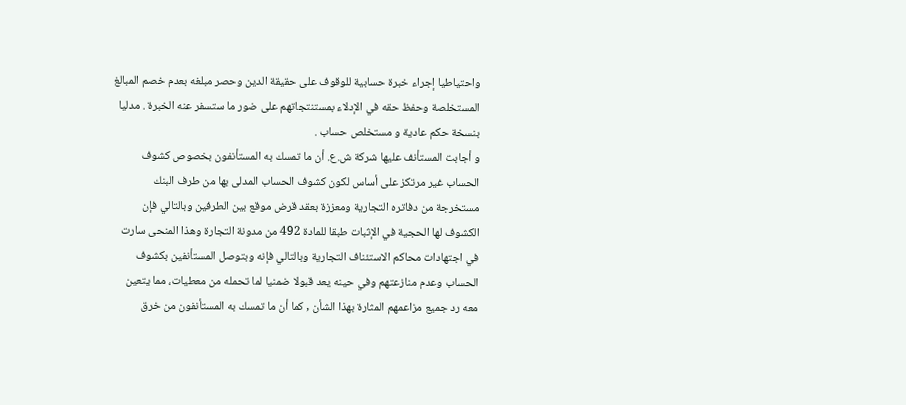واحتياطيا إجراء خبرة حسابية للوقوف على حقيقة الدين وحصر مبلغه بعدم خصم المبالغ المستخلصة وحفظ حقه في الإدلاء بمستنتجاتهم على ضور ما ستسفر عنه الخبرة . مدليا بنسخة حكم عادية و مستخلص حساب .
و أجابت المستأنف عليها شركة ش.ع. أن ما تمسك به المستأنفون بخصوص كشوف الحساب غير مرتكز على أساس لكون كشوف الحساب المدلى بها من طرف البنك مستخرجة من دفاتره التجارية ومعززة بعقد قرض موقع بين الطرفين وبالتالي فإن الكشوف لها الحجية في الإثبات طبقا للمادة 492 من مدونة التجارة وهذا المنحى سارت في اجتهادات محاكم الاستئناف التجارية وبالتالي فإنه وبتوصل المستأنفين بكشوف الحساب وعدم منازعتهم وفي حينه يعد قبولا ضمنيا لما تحمله من معطيات، مما يتعين معه رد جميع مزاعمهم المثارة بهذا الشأن , كما أن ما تمسك به المستأنفون من خرق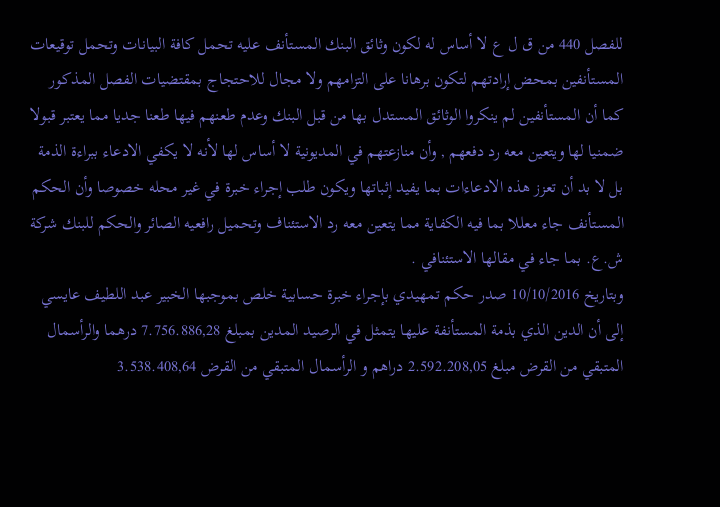للفصل 440 من ق ل ع لا أساس له لكون وثائق البنك المستأنف عليه تحمل كافة البيانات وتحمل توقيعات المستأنفين بمحض إرادتهم لتكون برهانا على التزامهم ولا مجال للاحتجاج بمقتضيات الفصل المذكور كما أن المستأنفين لم ينكروا الوثائق المستدل بها من قبل البنك وعدم طعنهم فيها طعنا جديا مما يعتبر قبولا ضمنيا لها ويتعين معه رد دفعهم , وأن منازعتهم في المديونية لا أساس لها لأنه لا يكفي الادعاء ببراءة الذمة بل لا بد أن تعزز هذه الادعاءات بما يفيد إثباتها ويكون طلب إجراء خبرة في غير محله خصوصا وأن الحكم المستأنف جاء معللا بما فيه الكفاية مما يتعين معه رد الاستئناف وتحميل رافعيه الصائر والحكم للبنك شركة ش.ع. بما جاء في مقالها الاستئنافي .
وبتاريخ 10/10/2016 صدر حكم تمهيدي بإجراء خبرة حسابية خلص بموجبها الخبير عبد اللطيف عايسي إلى أن الدين الذي بذمة المستأنفة عليها يتمثل في الرصيد المدين بمبلغ 7.756.886,28 درهما والرأسمال المتبقي من القرض مبلغ 2.592.208,05 دراهم و الرأسمال المتبقي من القرض 3.538.408,64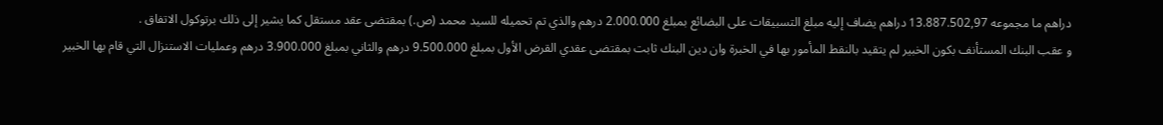دراهم ما مجموعه 13.887.502,97 دراهم يضاف إليه مبلغ التسبيقات على البضائع بمبلغ 2.000.000 درهم والذي تم تحميله للسيد محمد (ص.) بمقتضى عقد مستقل كما يشير إلى ذلك برتوكول الاتفاق .
و عقب البنك المستأنف بكون الخبير لم يتقيد بالنقط المأمور بها في الخبرة وان دين البنك ثابت بمقتضى عقدي القرض الأول بمبلغ 9.500.000 درهم والثاني بمبلغ 3.900.000 درهم وعمليات الاستنزال التي قام بها الخبير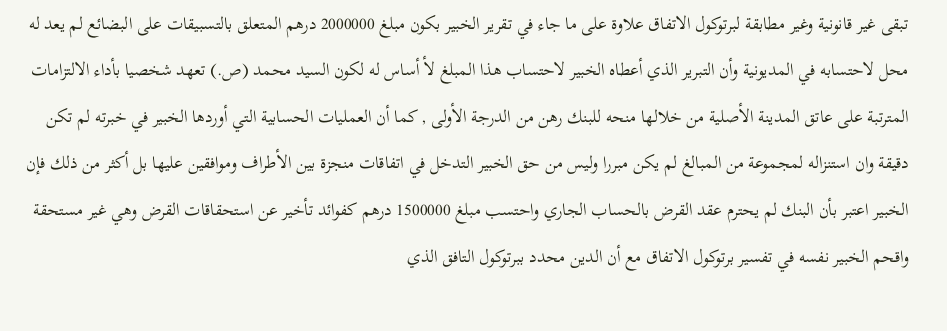تبقى غير قانونية وغير مطابقة لبرتوكول الاتفاق علاوة على ما جاء في تقرير الخبير بكون مبلغ 2000000 درهم المتعلق بالتسبيقات على البضائع لم يعد له محل لاحتسابه في المديونية وأن التبرير الذي أعطاه الخبير لاحتساب هذا المبلغ لأ أساس له لكون السيد محمد (ص.) تعهد شخصيا بأداء الالتزامات المترتبة على عاتق المدينة الأصلية من خلالها منحه للبنك رهن من الدرجة الأولى , كما أن العمليات الحسابية التي أوردها الخبير في خبرته لم تكن دقيقة وان استنزاله لمجموعة من المبالغ لم يكن مبررا وليس من حق الخبير التدخل في اتفاقات منجزة بين الأطراف وموافقين عليها بل أكثر من ذلك فإن الخبير اعتبر بأن البنك لم يحترم عقد القرض بالحساب الجاري واحتسب مبلغ 1500000 درهم كفوائد تأخير عن استحقاقات القرض وهي غير مستحقة واقحم الخبير نفسه في تفسير برتوكول الاتفاق مع أن الدين محدد ببرتوكول التافق الذي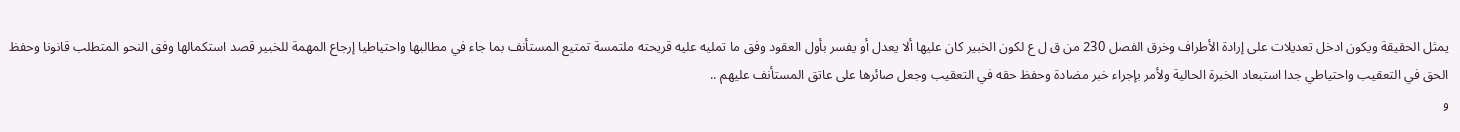يمثل الحقيقة ويكون ادخل تعديلات على إرادة الأطراف وخرق الفصل 230 من ق ل ع لكون الخبير كان عليها ألا يعدل أو يفسر بأول العقود وفق ما تمليه عليه قريحته ملتمسة تمتيع المستأنف بما جاء في مطالبها واحتياطيا إرجاع المهمة للخبير قصد استكمالها وفق النحو المتطلب قانونا وحفظ الحق في التعقيب واحتياطي جدا استبعاد الخبرة الحالية ولأمر بإجراء خبر مضادة وحفظ حقه في التعقيب وجعل صائرها على عاتق المستأنف عليهم ..
و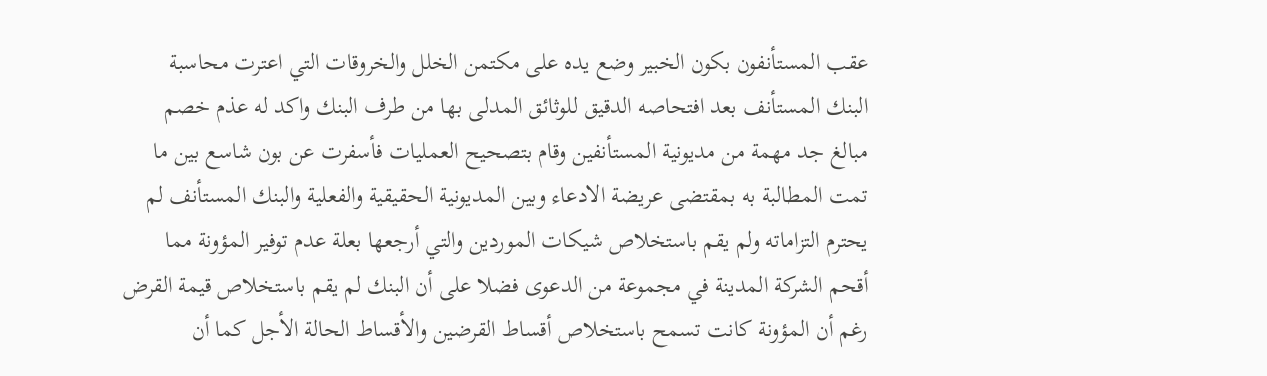عقب المستأنفون بكون الخبير وضع يده على مكتمن الخلل والخروقات التي اعترت محاسبة البنك المستأنف بعد افتحاصه الدقيق للوثائق المدلى بها من طرف البنك واكد له عذم خصم مبالغ جد مهمة من مديونية المستأنفين وقام بتصحيح العمليات فأسفرت عن بون شاسع بين ما تمت المطالبة به بمقتضى عريضة الادعاء وبين المديونية الحقيقية والفعلية والبنك المستأنف لم يحترم التزاماته ولم يقم باستخلاص شيكات الموردين والتي أرجعها بعلة عدم توفير المؤونة مما أقحم الشركة المدينة في مجموعة من الدعوى فضلا على أن البنك لم يقم باستخلاص قيمة القرض رغم أن المؤونة كانت تسمح باستخلاص أقساط القرضين والأقساط الحالة الأجل كما أن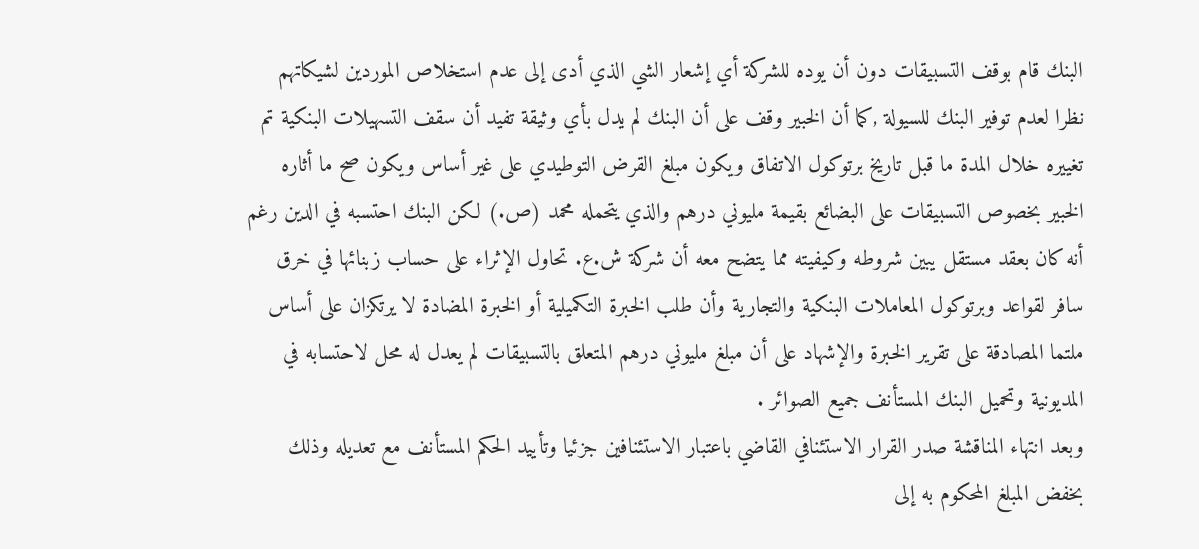البنك قام بوقف التسبيقات دون أن يوده للشركة أي إشعار الشي الذي أدى إلى عدم استخلاص الموردين لشيكاتهم نظرا لعدم توفير البنك للسيولة ,كما أن الخبير وقف على أن البنك لم يدل بأي وثيقة تفيد أن سقف التسهيلات البنكية تم تغييره خلال المدة ما قبل تاريخ برتوكول الاتفاق ويكون مبلغ القرض التوطيدي على غير أساس ويكون صح ما أثاره الخبير بخصوص التسبيقات على البضائع بقيمة مليوني درهم والذي يتحمله محمد (ص.) لكن البنك احتسبه في الدين رغم أنه كان بعقد مستقل يبين شروطه وكيفيته مما يتضح معه أن شركة ش.ع. تحاول الإثراء على حساب زبنائها في خرق سافر لقواعد وبرتوكول المعاملات البنكية والتجارية وأن طلب الخبرة التكميلية أو الخبرة المضادة لا يرتكزان على أساس ملتما المصادقة على تقرير الخبرة والإشهاد على أن مبلغ مليوني درهم المتعلق بالتسبيقات لم يعدل له محل لاحتسابه في المديونية وتحميل البنك المستأنف جميع الصوائر .
وبعد انتهاء المناقشة صدر القرار الاستئنافي القاضي باعتبار الاستئنافين جزئيا وتأييد الحكم المستأنف مع تعديله وذلك بخفض المبلغ المحكوم به إلى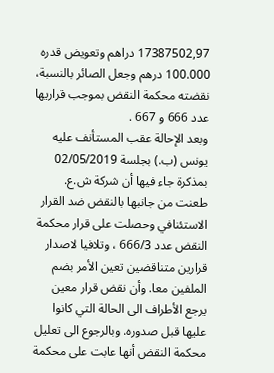17387502,97 دراهم وتعويض قدره 100.000 درهم وجعل الصائر بالنسبة، نقضته محكمة النقض بموجب قراريها عدد 666 و 667 .
وبعد الإحالة عقب المستأنف عليه يونس (ب.) بجلسة 02/05/2019 بمذكرة جاء فيها أن شركة ش.ع. طعنت من جانبها بالنقض ضد القرار الاستئنافي وحصلت على قرار محكمة النقض عدد 666/3 ، وتلافيا لاصدار قرارين متناقضين تعين الأمر بضم الملفين معا. وأن نقض قرار معين يرجع الأطراف الى الحالة التي كانوا عليها قبل صدوره. وبالرجوع الى تعليل محكمة النقض أنها عابت على محكمة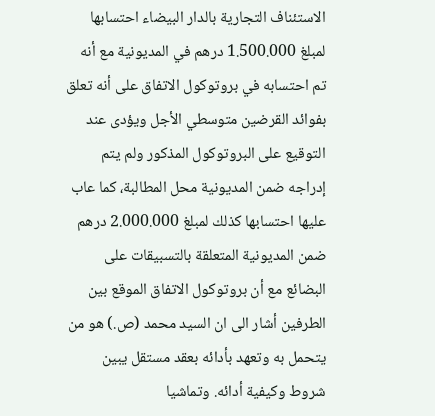الاستئناف التجارية بالدار البيضاء احتسابها لمبلغ 1.500.000 درهم في المديونية مع أنه تم احتسابه في بروتوكول الاتفاق على أنه تعلق بفوائد القرضين متوسطي الأجل ويؤدى عند التوقيع على البروتوكول المذكور ولم يتم إدراجه ضمن المديونية محل المطالبة، كما عاب عليها احتسابها كذلك لمبلغ 2.000.000 درهم ضمن المديونية المتعلقة بالتسبيقات على البضائع مع أن بروتوكول الاتفاق الموقع بين الطرفين أشار الى ان السيد محمد (ص.) هو من يتحمل به وتعهد بأدائه بعقد مستقل يبين شروط وكيفية أدائه. وتماشيا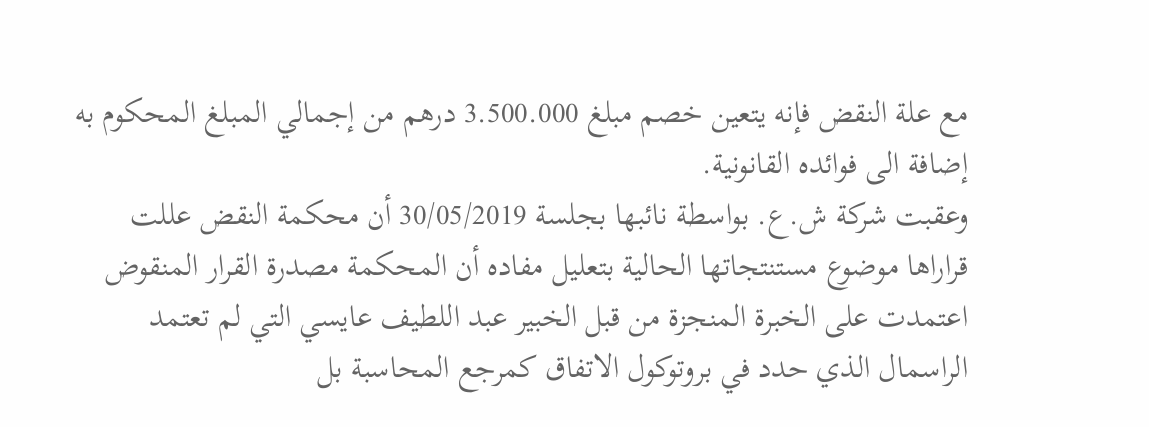مع علة النقض فإنه يتعين خصم مبلغ 3.500.000 درهم من إجمالي المبلغ المحكوم به إضافة الى فوائده القانونية.
وعقبت شركة ش.ع. بواسطة نائبها بجلسة 30/05/2019 أن محكمة النقض عللت قراراها موضوع مستنتجاتها الحالية بتعليل مفاده أن المحكمة مصدرة القرار المنقوض اعتمدت على الخبرة المنجزة من قبل الخبير عبد اللطيف عايسي التي لم تعتمد الراسمال الذي حدد في بروتوكول الاتفاق كمرجع المحاسبة بل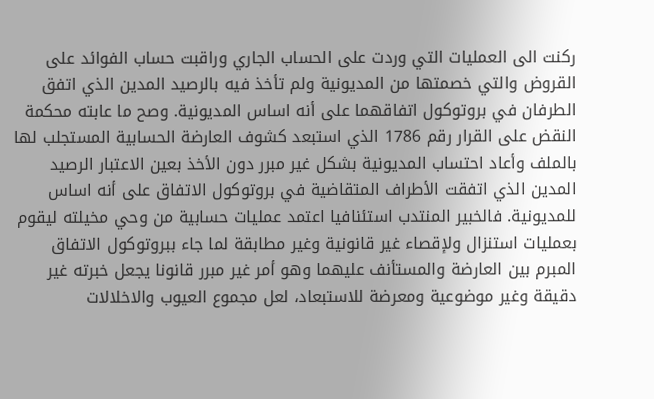ركنت الى العمليات التي وردت على الحساب الجاري وراقبت حساب الفوائد على القروض والتي خصمتها من المديونية ولم تأخذ فيه بالرصيد المدين الذي اتفق الطرفان في بروتوكول اتفاقهما على أنه اساس المديونية. وصح ما عابته محكمة النقض على القرار رقم 1786 الذي استبعد كشوف العارضة الحسابية المستجلب لها بالملف وأعاد احتساب المديونية بشكل غير مبرر دون الأخذ بعين الاعتبار الرصيد المدين الذي اتفقت الأطراف المتقاضية في بروتوكول الاتفاق على أنه اساس للمديونية. فالخبير المنتدب استئنافيا اعتمد عمليات حسابية من وحي مخيلته ليقوم بعمليات استنزال ولإقصاء غير قانونية وغير مطابقة لما جاء ببروتوكول الاتفاق المبرم بين العارضة والمستأنف عليهما وهو أمر غير مبرر قانونا يجعل خبرته غير دقيقة وغير موضوعية ومعرضة للاستبعاد، لعل مجموع العيوب والاخلالات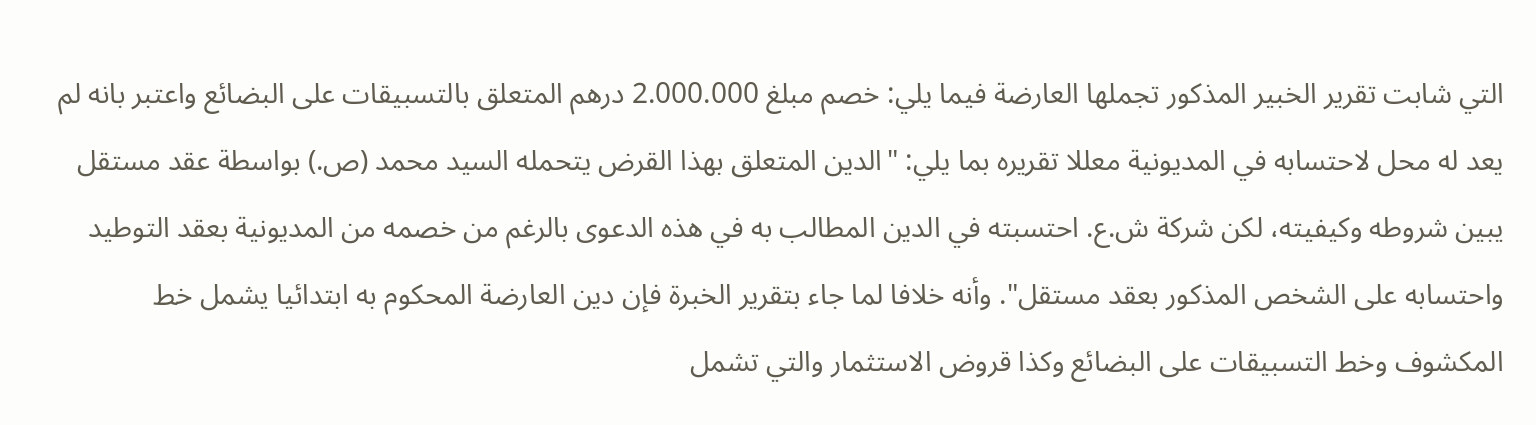التي شابت تقرير الخبير المذكور تجملها العارضة فيما يلي: خصم مبلغ 2.000.000 درهم المتعلق بالتسبيقات على البضائع واعتبر بانه لم يعد له محل لاحتسابه في المديونية معللا تقريره بما يلي: "الدين المتعلق بهذا القرض يتحمله السيد محمد (ص.) بواسطة عقد مستقل يبين شروطه وكيفيته، لكن شركة ش.ع. احتسبته في الدين المطالب به في هذه الدعوى بالرغم من خصمه من المديونية بعقد التوطيد واحتسابه على الشخص المذكور بعقد مستقل". وأنه خلافا لما جاء بتقرير الخبرة فإن دين العارضة المحكوم به ابتدائيا يشمل خط المكشوف وخط التسبيقات على البضائع وكذا قروض الاستثمار والتي تشمل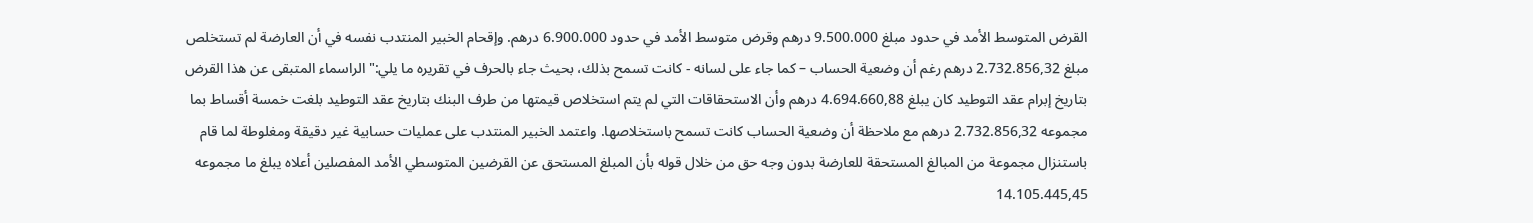القرض المتوسط الأمد في حدود مبلغ 9.500.000 درهم وقرض متوسط الأمد في حدود 6.900.000 درهم. وإقحام الخبير المنتدب نفسه في أن العارضة لم تستخلص مبلغ 2.732.856,32 درهم رغم أن وضعية الحساب – كما جاء على لسانه - كانت تسمح بذلك، بحيث جاء بالحرف في تقريره ما يلي:" الراسماء المتبقى عن هذا القرض بتاريخ إبرام عقد التوطيد كان يبلغ 4.694.660,88 درهم وأن الاستحقاقات التي لم يتم استخلاص قيمتها من طرف البنك بتاريخ عقد التوطيد بلغت خمسة أقساط بما مجموعه 2.732.856,32 درهم مع ملاحظة أن وضعية الحساب كانت تسمح باستخلاصها. واعتمد الخبير المنتدب على عمليات حسابية غير دقيقة ومغلوطة لما قام باستنزال مجموعة من المبالغ المستحقة للعارضة بدون وجه حق من خلال قوله بأن المبلغ المستحق عن القرضين المتوسطي الأمد المفصلين أعلاه يبلغ ما مجموعه 14.105.445,45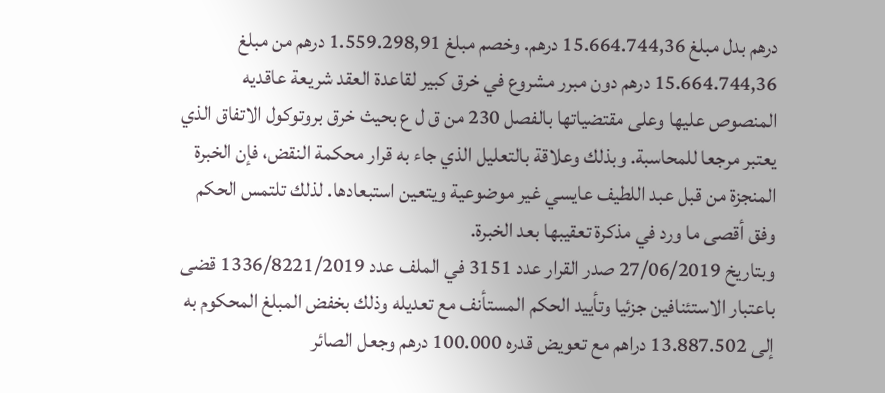درهم بدل مبلغ 15.664.744,36 درهم. وخصم مبلغ 1.559.298,91 درهم من مبلغ 15.664.744,36 درهم دون مبرر مشروع في خرق كبير لقاعدة العقد شريعة عاقديه المنصوص عليها وعلى مقتضياتها بالفصل 230 من ق ل ع بحيث خرق بروتوكول الاتفاق الذي يعتبر مرجعا للمحاسبة. وبذلك وعلاقة بالتعليل الذي جاء به قرار محكمة النقض، فإن الخبرة المنجزة من قبل عبد اللطيف عايسي غير موضوعية ويتعين استبعادها. لذلك تلتمس الحكم وفق أقصى ما ورد في مذكرة تعقيبها بعد الخبرة.
وبتاريخ 27/06/2019 صدر القرار عدد 3151 في الملف عدد 1336/8221/2019 قضى باعتبار الاستئنافين جزئيا وتأييد الحكم المستأنف مع تعديله وذلك بخفض المبلغ المحكوم به إلى 13.887.502 دراهم مع تعويض قدره 100.000 درهم وجعل الصائر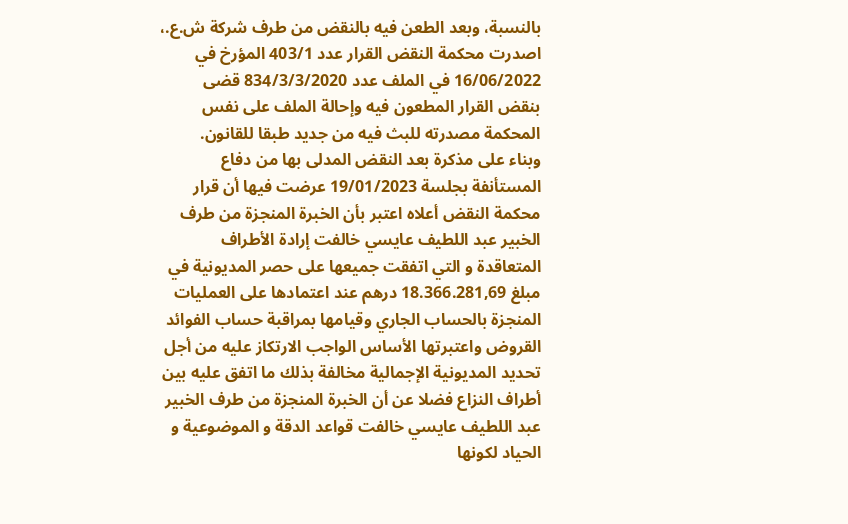بالنسبة، وبعد الطعن فيه بالنقض من طرف شركة ش.ع.، اصدرت محكمة النقض القرار عدد 403/1 المؤرخ في 16/06/2022 في الملف عدد 834/3/3/2020 قضى بنقض القرار المطعون فيه وإحالة الملف على نفس المحكمة مصدرته للبث فيه من جديد طبقا للقانون.
وبناء على مذكرة بعد النقض المدلى بها من دفاع المستأنفة بجلسة 19/01/2023 عرضت فيها أن قرار محكمة النقض أعلاه اعتبر بأن الخبرة المنجزة من طرف الخبير عبد اللطيف عايسي خالفت إرادة الأطراف المتعاقدة و التي اتفقت جميعها على حصر المديونية في مبلغ 18.366.281,69 درهم عند اعتمادها على العمليات المنجزة بالحساب الجاري وقيامها بمراقبة حساب الفوائد القروض واعتبرتها الأساس الواجب الارتكاز عليه من أجل تحديد المديونية الإجمالية مخالفة بذلك ما اتفق عليه بين أطراف النزاع فضلا عن أن الخبرة المنجزة من طرف الخبير عبد اللطيف عايسي خالفت قواعد الدقة و الموضوعية و الحياد لكونها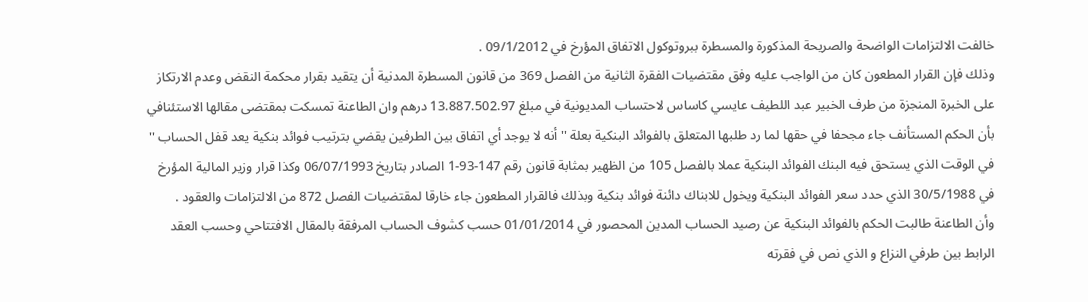خالفت الالتزامات الواضحة والصريحة المذكورة والمسطرة ببروتوكول الاتفاق المؤرخ في 09/1/2012 .
وذلك فإن القرار المطعون كان من الواجب عليه وفق مقتضيات الفقرة الثانية من الفصل 369 من قانون المسطرة المدنية أن يتقيد بقرار محكمة النقض وعدم الارتكاز على الخبرة المنجزة من طرف الخبير عبد اللطيف عايسي كاساس لاحتساب المديونية في مبلغ 13.887.502.97 درهم وان الطاعنة تمسكت بمقتضى مقالها الاستئنافي بأن الحكم المستأنف جاء مجحفا في حقها لما رد طلبها المتعلق بالفوائد البنكية بعلة '' أنه لا يوجد أي اتفاق بين الطرفين يقضي بترتيب فوائد بنكية يعد قفل الحساب '' في الوقت الذي يستحق فيه البنك الفوائد البنكية عملا بالفصل 105 من الظهير بمثابة قانون رقم 147-93-1 الصادر بتاريخ 06/07/1993 وكذا قرار وزير المالية المؤرخ في 30/5/1988 الذي حدد سعر الفوائد البنكية ويخول للابناك دائنة فوائد بنكية وبذلك فالقرار المطعون جاء خارقا لمقتضيات الفصل 872 من الالتزامات والعقود .
وأن الطاعنة طالبت الحكم بالفوائد البنكية عن رصيد الحساب المدين المحصور في 01/01/2014 حسب كشوف الحساب المرفقة بالمقال الافتتاحي وحسب العقد الرابط بين طرفي النزاع و الذي نص في فقرته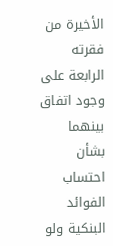الأخيرة من فقرته الرابعة على وجود اتفاق بينهما بشأن احتساب الفوائد البنكية ولو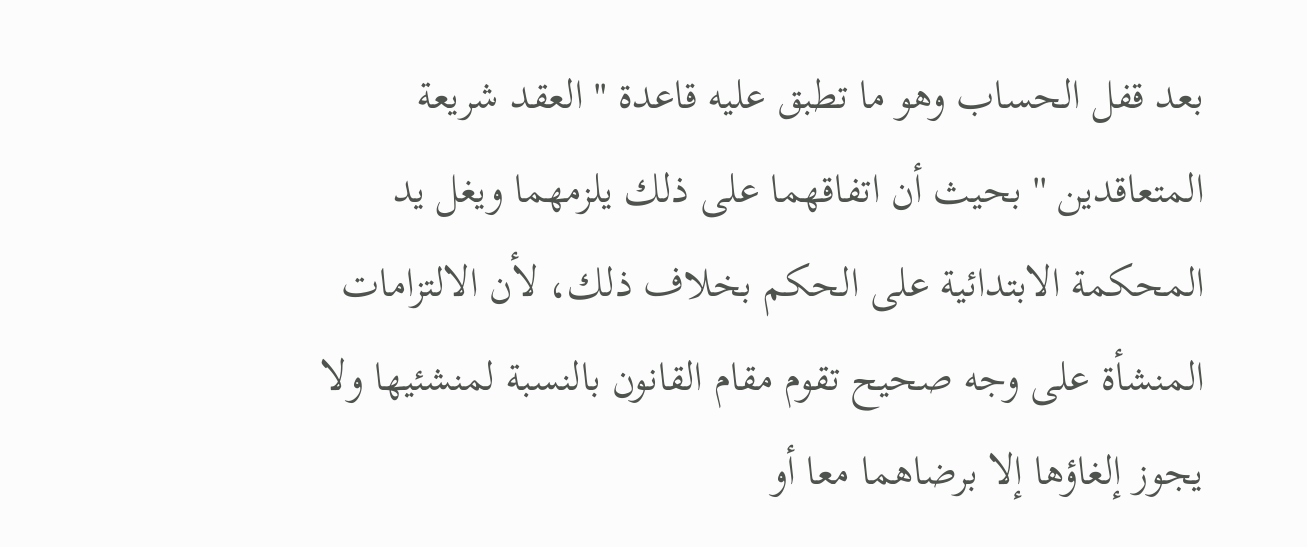بعد قفل الحساب وهو ما تطبق عليه قاعدة '' العقد شريعة المتعاقدين '' بحيث أن اتفاقهما على ذلك يلزمهما ويغل يد المحكمة الابتدائية على الحكم بخلاف ذلك، لأن الالتزامات المنشأة على وجه صحيح تقوم مقام القانون بالنسبة لمنشئيها ولا يجوز إلغاؤها إلا برضاهما معا أو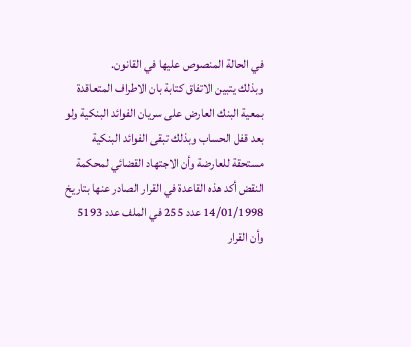في الحالة المنصوص عليها في القانون.
وبذلك يتبين الاتفاق كتابة بان الاطراف المتعاقدة بمعية البنك العارض على سريان الفوائد البنكية ولو بعد قفل الحساب وبذلك تبقى الفوائد البنكية مستحقة للعارضة وأن الاجتهاد القضائي لمحكمة النقض أكد هذه القاعدة في القرار الصادر عنها بتاريخ 14/01/1998 عدد 255 في الملف عدد 5193 وأن القرار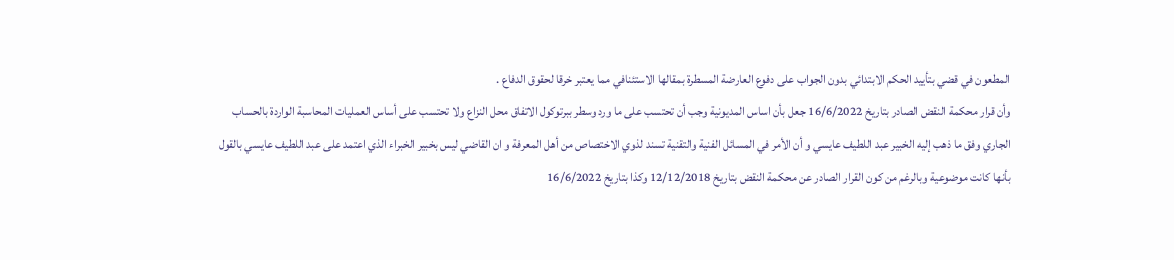المطعون في قضي بتأييد الحكم الابتدائي بدون الجواب على دفوع العارضة المسطرة بمقالها الاستئنافي مما يعتبر خرقا لحقوق الدفاع .
وأن قرار محكمة النقض الصادر بتاريخ 16/6/2022 جعل بأن اساس المديونية وجب أن تحتسب على ما ورد وسطر ببرتوكول الاتفاق محل النزاع ولا تحتسب على أساس العمليات المحاسبة الواردة بالحساب الجاري وفق ما ذهب إليه الخبير عبد اللطيف عايسي و أن الأمر في المسائل الفنية والتقنية تسند لذوي الاختصاص من أهل المعرفة و ان القاضي ليس بخبير الخبراء الذي اعتمد على عبد اللطيف عايسي بالقول بأنها كانت موضوعية وبالرغم من كون القرار الصادر عن محكمة النقض بتاريخ 12/12/2018 وكذا بتاريخ 16/6/2022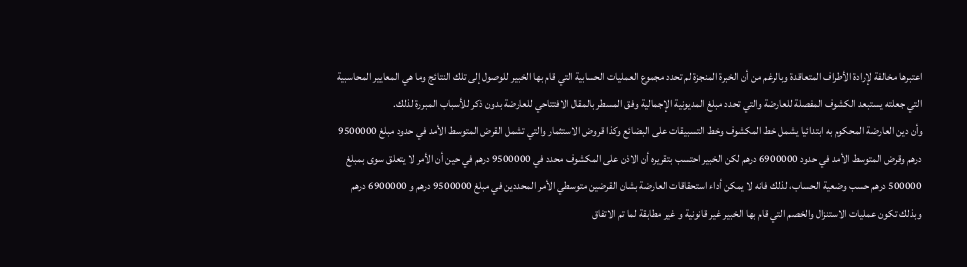اعتبرها مخالفة لإرادة الأطراف المتعاقدة وبالرغم من أن الخبرة المنجزة لم تحدد مجموع العمليات الحسابية التي قام بها الخبير للوصول إلى تلك النتائج وما هي المعايير المحاسبية التي جعلته يستبعد الكشوف المفصلة للعارضة والتي تحدد مبلغ المديونية الإجمالية وفق المسطر بالمقال الافتتاحي للعارضة بدون ذكر للأسباب المبررة لذلك.
وأن دين العارضة المحكوم به ابتدائيا يشمل خط المكشوف وخط التسبيقات على البضائع وكذا قروض الاستثمار والتي تشمل القرض المتوسط الأمد في حدود مبلغ 9500000 درهم وقرض المتوسط الأمد في حدود 6900000 درهم لكن الخبير احتسب بتقريره أن الاذن على المكشوف محدد في 9500000 درهم في حين أن الأمر لا يتعلق سوى بمبلغ 500000 درهم حسب وضعية الحساب، لذلك فانه لا يمكن أداء استحقاقات العارضة بشان القرضين متوسطي الأمر المحددين في مبلغ 9500000 درهم و 6900000 درهم وبذلك تكون عمليات الاستنزال والخصم التي قام بها الخبير غير قانونية و غير مطابقة لما تم الاتفاق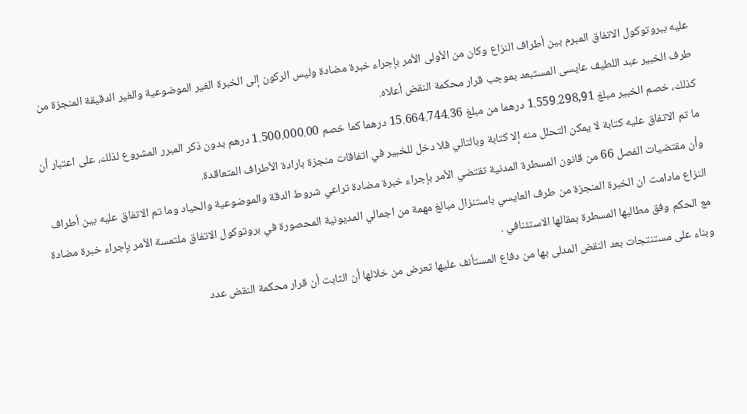عليه ببروتوكول الاتفاق المبرم بين أطراف النزاع وكان من الأولى الأمر بإجراء خبرة مضادة وليس الركون إلى الخبرة الغير الموضوعية والغير الدقيقة المنجزة من طرف الخبير عبد اللطيف عايسى المستبعد بموجب قرار محكمة النقض أعلاه.
كذلك، خصم الخبير مبلغ 1.559.298,91 درهما من مبلغ 15.664.744.36 درهما كما خصم 1.500.000.00 درهم بدون ذكر المبرر المشروع لذلك، على اعتبار أن ما تم الاتفاق عليه كتابة لا يمكن التحلل منه إلا كتابة وبالتالي فلا دخل للخبير في اتفاقات منجزة بارادة الأطراف المتعاقدة.
وأن مقتضيات الفصل 66 من قانون المسطرة المدنية تقتضي الأمر بإجراء خبرة مضادة تراعي شروط الدقة والموضوعية والحياد وما تم الاتفاق عليه بين أطراف النزاع مادامت ان الخبرة المنجزة من طرف العايسي باستنزال مبالغ مهمة من اجمالي المديونية المحصورة في بروتوكول الاتفاق ملتمسة الأمر بإجراء خبرة مضادة مع الحكم وفق مطالبها المسطرة بمقالها الاستئنافي .
وبناء على مستنتجات بعد النقض المدلى بها من دفاع المستأنف عليها تعرض من خلالها أن الثابت أن قرار محكمة النقض عدد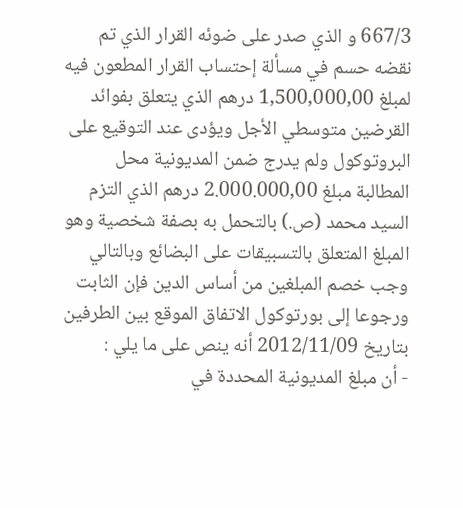667/3 و الذي صدر على ضوئه القرار الذي تم نقضه حسم في مسألة إحتساب القرار المطعون فيه لمبلغ 1,500,000,00 درهم الذي يتعلق بفوائد القرضين متوسطي الأجل ويؤدى عند التوقيع على البروتوكول ولم يدرج ضمن المديونية محل المطالبة مبلغ 2.000.000,00 درهم الذي التزم السيد محمد (ص.) بالتحمل به بصفة شخصية وهو المبلغ المتعلق بالتسبيقات على البضائع وبالتالي وجب خصم المبلغين من أساس الدين فإن الثابت ورجوعا إلى بورتوكول الاتفاق الموقع بين الطرفين بتاريخ 2012/11/09 أنه ينص على ما يلي :
- أن مبلغ المديونية المحددة في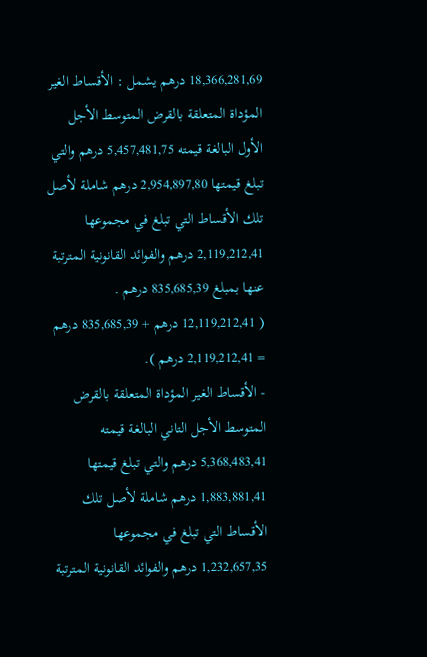18,366,281,69 درهم يشمل : الأقساط الغير المؤداة المتعلقة بالقرض المتوسط الأجل الأول البالغة قيمته 5,457,481,75 درهم والتي تبلغ قيمتها 2,954,897,80 درهم شاملة لأصل تلك الأقساط التي تبلغ في مجموعها 2,119,212,41 درهم والفوائد القانونية المترتبة عنها بمبلغ 835,685,39 درهم .
( 12,119,212,41 درهم + 835,685,39 درهم = 2,119,212,41 درهم ).
- الأقساط الغير المؤداة المتعلقة بالقرض المتوسط الأجل التاني البالغة قيمته 5,368,483,41 درهم والتي تبلغ قيمتها 1,883,881,41 درهم شاملة لأصل تلك الأقساط التي تبلغ في مجموعها 1,232,657,35 درهم والفوائد القانونية المترتبة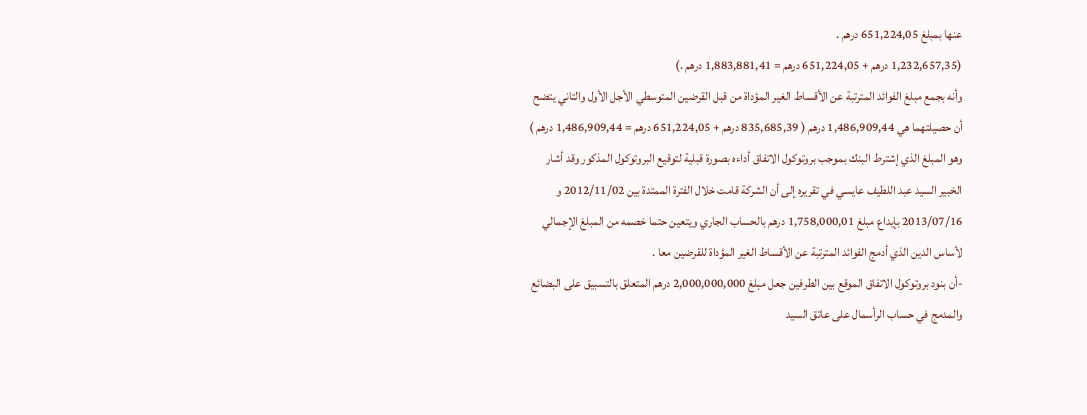عنها بمبلغ 651,224,05 درهم .
(1,232,657,35 درهم + 651,224,05 درهم = 1,883,881,41 درهم .)
وأنه بجمع مبلغ الفوائد المترتبة عن الأقساط الغير المؤداة من قبل القرضين المتوسطي الأجل الأول والتاني يتضح أن حصيلتهما هي 1,486,909,44 درهم ( 835,685,39 درهم + 651,224,05 درهم = 1,486,909,44 درهم )
وهو المبلغ الذي إشترط البنك بموجب بروتوكول الاتفاق أداءه بصورة قبلية لتوقيع البروتوكول المذكور وقد أشار الخبير السيد عبد اللطيف عايسي في تقريره إلى أن الشركة قامت خلال الفترة الممتدة بين 2012/11/02 و 2013/07/16 بإيداع مبلغ 1,758,000,01 درهم بالحساب الجاري ويتعين حتما خصمه من المبلغ الإجمالي لأساس الدين الذي أدمج الفوائد المترتبة عن الأقساط الغير المؤداة للقرضين معا .
-أن بنود بروتوكول الاتفاق الموقع بين الطرفين جعل مبلغ 2,000,000,000 درهم المتعلق بالتسبيق على البضائع والمدمج في حساب الرأسمال على عاتق السيد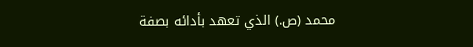محمد (ص.) الذي تعهد بأدائه بصفة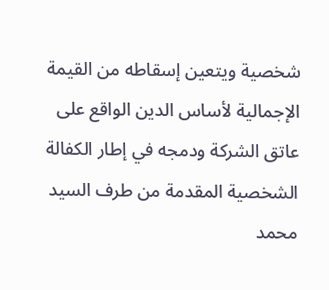شخصية ويتعين إسقاطه من القيمة الإجمالية لأساس الدين الواقع على عاتق الشركة ودمجه في إطار الكفالة الشخصية المقدمة من طرف السيد محمد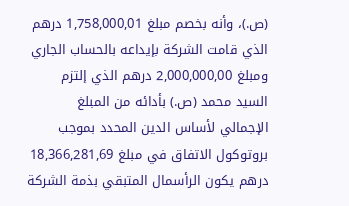(ص.)، وأنه بخصم مبلغ 1,758,000,01 درهم الذي قامت الشركة بإيداعه بالحساب الجاري ومبلغ 2,000,000,00 درهم الذي إلتزم السيد محمد (ص.) بأدائه من المبلغ الإجمالي لأساس الدين المحدد بموجب بروتوكول الاتفاق في مبلغ 18,366,281,69 درهم يكون الرأسمال المتبقي بذمة الشركة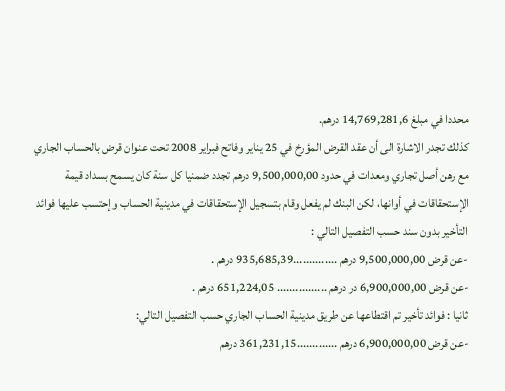محددا في مبلغ 14,769,281,6 درهم.
كذلك تجدر الاشارة الى أن عقد القرض المؤرخ في 25 يناير وفاتح فبراير 2008 تحت عنوان قرض بالحساب الجاري مع رهن أصل تجاري ومعدات في حدود 9,500,000,00 درهم تجدد ضمنيا كل سنة كان يسمح بسداد قيمة الإستحقاقات في أوانها، لكن البنك لم يفعل وقام بتسجيل الإستحقاقات في مدينية الحساب وإحتسب عليها فوائد التأخير بدون سند حسب التفصيل التالي :
-عن قرض 9,500,000,00 درهم ..............935,685,39 درهم .
-عن قرض 6,900,000,00 در درهم ................ 651,224,05 درهم .
ثانيا : فوائد تأخير تم اقتطاعها عن طريق مدينية الحساب الجاري حسب التفصيل التالي:
-عن قرض 6,900,000,00 درهم .............361,231,15 درهم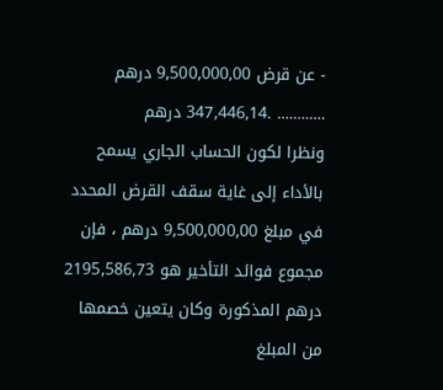- عن قرض 9,500,000,00 درهم ............ .347,446,14 درهم
ونظرا لكون الحساب الجاري يسمح بالأداء إلى غاية سقف القرض المحدد في مبلغ 9,500,000,00 درهم ، فإن مجموع فوائد التأخير هو 2195,586,73 درهم المذكورة وكان يتعين خصمها من المبلغ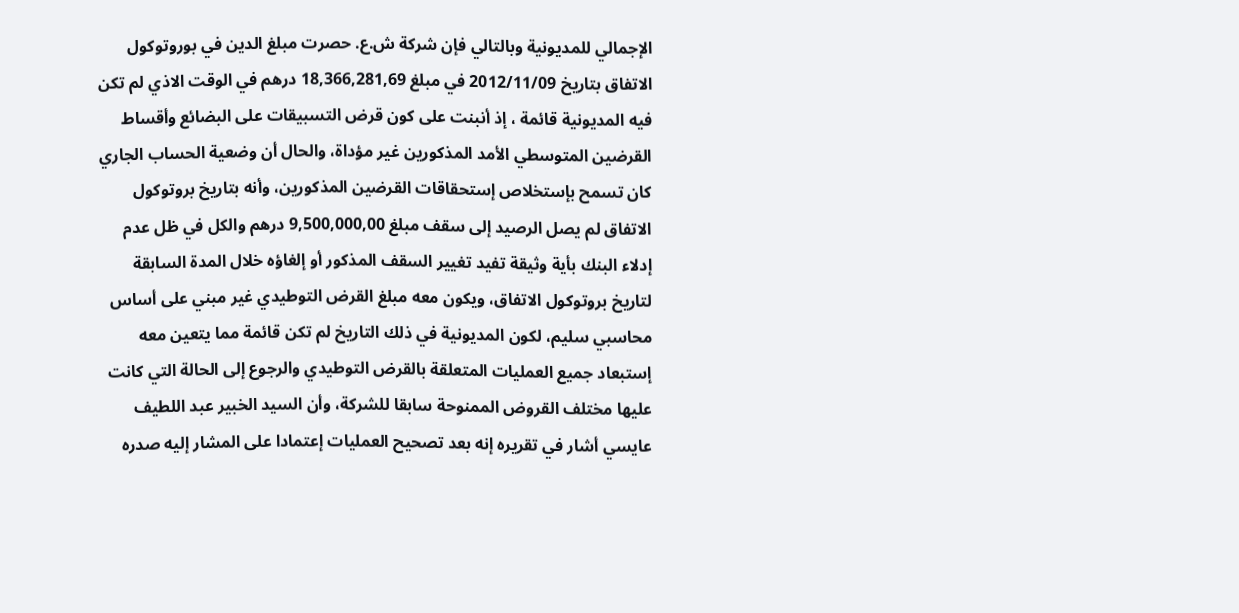الإجمالي للمديونية وبالتالي فإن شركة ش.ع. حصرت مبلغ الدين في بوروتوكول الاتفاق بتاريخ 2012/11/09 في مبلغ 18,366,281,69 درهم في الوقت الاذي لم تكن فيه المديونية قائمة ، إذ أنبنت على كون قرض التسبيقات على البضائع وأقساط القرضين المتوسطي الأمد المذكورين غير مؤداة، والحال أن وضعية الحساب الجاري كان تسمح بإستخلاص إستحقاقات القرضين المذكورين، وأنه بتاريخ بروتوكول الاتفاق لم يصل الرصيد إلى سقف مبلغ 9,500,000,00 درهم والكل في ظل عدم إدلاء البنك بأية وثيقة تفيد تغيير السقف المذكور أو إلغاؤه خلال المدة السابقة لتاريخ بروتوكول الاتفاق، ويكون معه مبلغ القرض التوطيدي غير مبني على أساس محاسبي سليم، لكون المديونية في ذلك التاريخ لم تكن قائمة مما يتعين معه إستبعاد جميع العمليات المتعلقة بالقرض التوطيدي والرجوع إلى الحالة التي كانت عليها مختلف القروض الممنوحة سابقا للشركة، وأن السيد الخبير عبد اللطيف عايسي أشار في تقريره إنه بعد تصحيح العمليات إعتمادا على المشار إليه صدره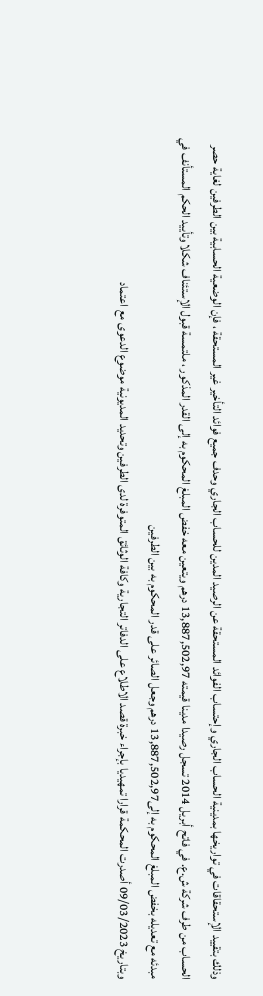وذلك بتقييد الإستحقاقات في تواريخها بمدينية الحساب الجاري وإحتساب الفوائد المستحقة عن الرصيد المدين للحساب الجاري وحدف جميع فوائد التأخير غير المستحقة ، فإن الوضعية الحسابية بين الطرفين لغاية حصر الحساب من طرف شركة ش.ع. في فاتح أبريل 2014 تسجل رصيدا مدينا قيمته 13,887,502,97 درهم ويتعين معه خفض المبلغ المحكوم به إلى القدر المذكور ، ملتمسة قبول الإستئناف شكلا وتأييد الحكم المستأنف في مبدئه مع تعديله بخفض المبلغ المحكوم به إلى13,887,502,97 درهم وجعل الصائر على قدر المحكوم به بين الطرفين
وبتاريخ 09/03/2023 أصدرت المحكمة قرارا تمهيديا بإجراء خبرة قصد الاطلاع على الدفاتر التجارية وكافة الوثائق المتوفرة لدى الطرفين وتحديد المديونية موضوع الدعوى مع اعتماد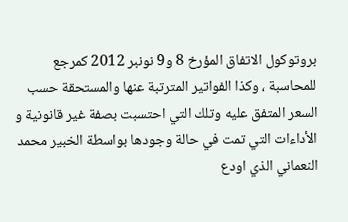بروتوكول الاتفاق المؤرخ 8 و9 نونبر 2012 كمرجع للمحاسبة ، وكذا الفواتير المترتبة عنها والمستحقة حسب السعر المتفق عليه وتلك التي احتسبت بصفة غير قانونية و الأداءات التي تمت في حالة وجودها بواسطة الخبير محمد النعماني الذي اودع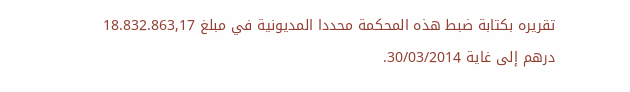تقريره بكتابة ضبط هذه المحكمة محددا المديونية في مبلغ 18.832.863,17 درهم إلى غاية 30/03/2014.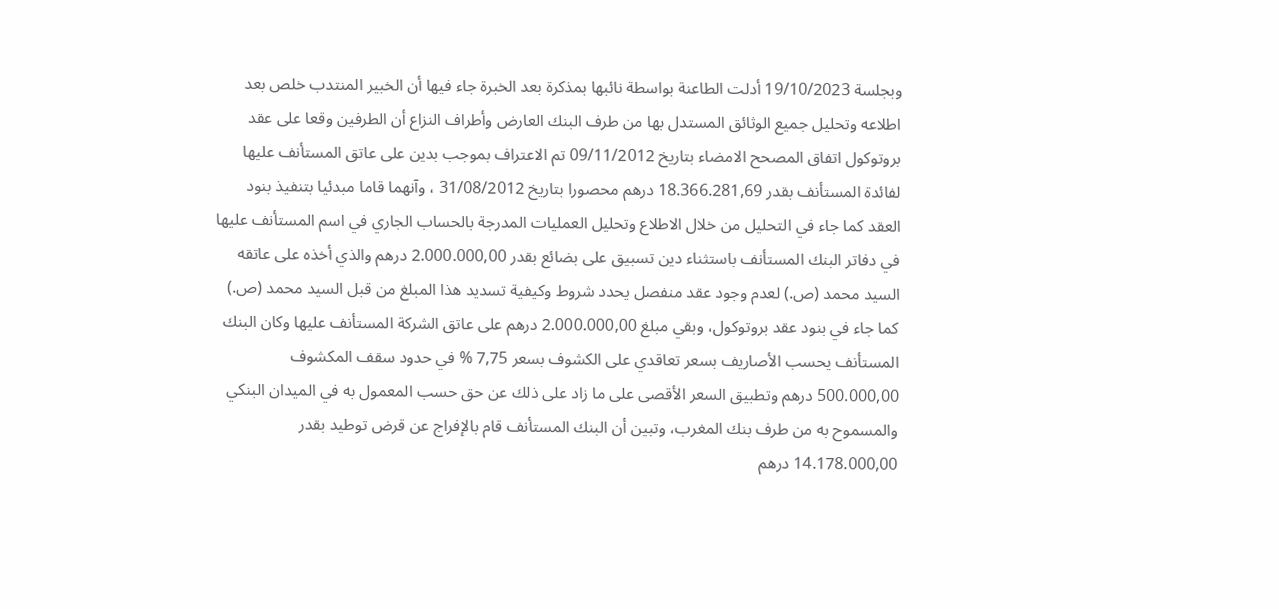وبجلسة 19/10/2023 أدلت الطاعنة بواسطة نائبها بمذكرة بعد الخبرة جاء فيها أن الخبير المنتدب خلص بعد اطلاعه وتحليل جميع الوثائق المستدل بها من طرف البنك العارض وأطراف النزاع أن الطرفين وقعا على عقد بروتوكول اتفاق المصحح الامضاء بتاريخ 09/11/2012 تم الاعتراف بموجب بدين على عاتق المستأنف عليها لفائدة المستأنف بقدر 18.366.281,69 درهم محصورا بتاريخ 31/08/2012 ، وآنهما قاما مبدئيا بتنفيذ بنود العقد كما جاء في التحليل من خلال الاطلاع وتحليل العمليات المدرجة بالحساب الجاري في اسم المستأنف عليها في دفاتر البنك المستأنف باستثناء دين تسبيق على بضائع بقدر 2.000.000,00 درهم والذي أخذه على عاتقه السيد محمد (ص.) لعدم وجود عقد منفصل يحدد شروط وكيفية تسديد هذا المبلغ من قبل السيد محمد (ص.) كما جاء في بنود عقد بروتوكول، وبقي مبلغ 2.000.000,00 درهم على عاتق الشركة المستأنف عليها وكان البنك المستأنف يحسب الأصاريف بسعر تعاقدي على الكشوف بسعر 7,75 % في حدود سقف المكشوف 500.000,00 درهم وتطبيق السعر الأقصى على ما زاد على ذلك عن حق حسب المعمول به في الميدان البنكي والمسموح به من طرف بنك المغرب، وتبين أن البنك المستأنف قام بالإفراج عن قرض توطيد بقدر 14.178.000,00 درهم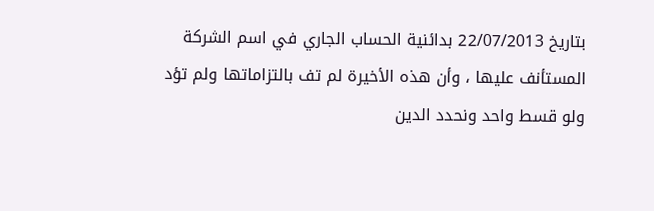بتاريخ 22/07/2013 بدائنية الحساب الجاري في اسم الشركة المستأنف عليها ، وأن هذه الأخيرة لم تف بالتزاماتها ولم تؤد ولو قسط واحد ونحدد الدين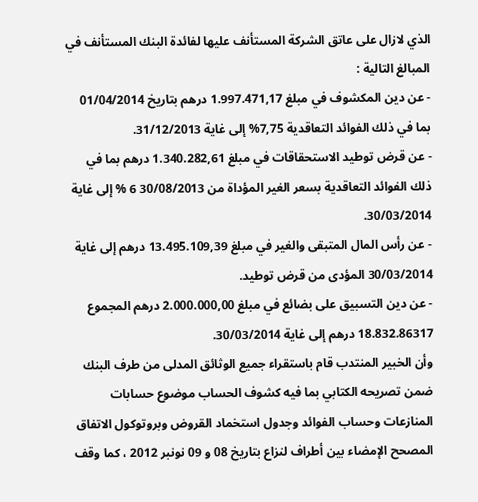الذي لازال على عاتق الشركة المستأنف عليها لفائدة البنك المستأنف في المبالغ التالية :
- عن دين المكشوف في مبلغ 1.997.471,17 درهم بتاريخ 01/04/2014 بما في ذلك الفوائد التعاقدية 7,75% إلى غاية 31/12/2013.
- عن قرض توطيد الاستحقاقات في مبلغ 1.340.282,61 درهم بما في ذلك الفوائد التعاقدية بسعر الغير المؤداة من 30/08/2013 6 % إلى غاية 30/03/2014.
- عن رأس المال المتبقى والغير في مبلغ 13.495.109,39 درهم إلى غاية 30/03/2014 المؤدى من قرض توطيد.
- عن دين التسبيق على بضائع في مبلغ 2.000.000,00 درهم المجموع 18.832.86317 درهم إلى غاية 30/03/2014.
وأن الخبير المنتدب قام باستقراء جميع الوثائق المدلى من طرف البنك ضمن تصريحه الكتابي بما فيه كشوف الحساب موضوع حسابات المنازعات وحساب الفوائد وجدول استخماد القروض وبروتوكول الاتفاق المصحح الإمضاء بين أطراف لنزاع بتاريخ 08 و 09 نونبر 2012 ، كما وقف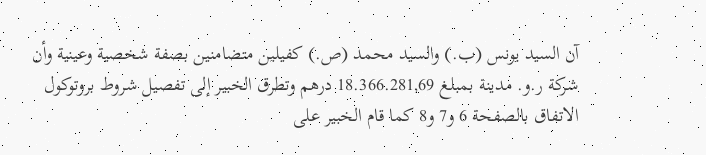آن السيد يونس (ب.) والسيد محمد (ص.) كفيلين متضامنين بصفة شخصية وعينية وأن شركة ر.و. مدينة بمبلغ 18.366.281,69 درهم وتطرق الخبير إلى تفصيل شروط بروتوكول الاتفاق بالصفحة 6 و7 و8 كما قام الخبير علی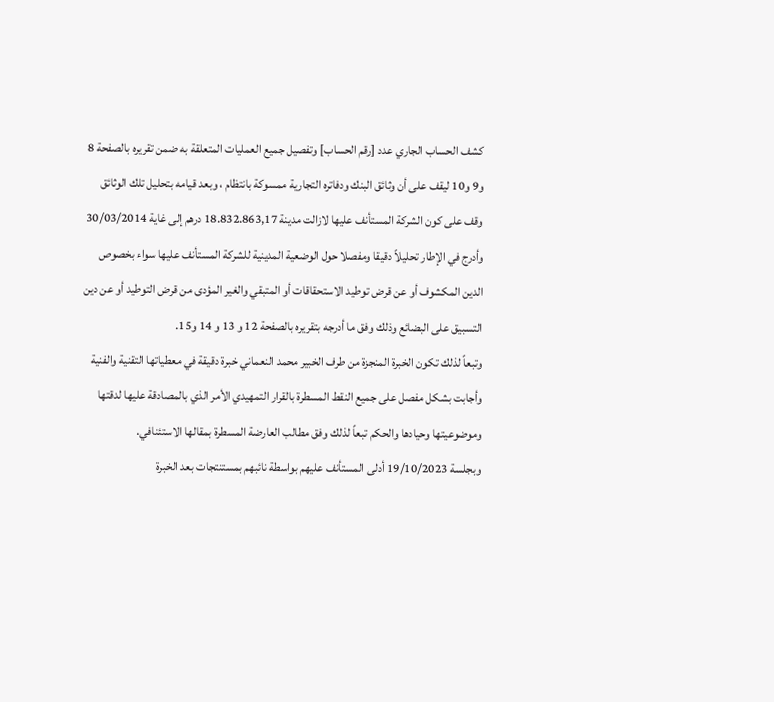کشف الحساب الجاري عدد [رقم الحساب] وتفصيل جميع العمليات المتعلقة به ضمن تقريره بالصفحة 8 و9 و10 ليقف على أن وثائق البنك ودفاتره التجارية ممسوكة بانتظام ، وبعد قيامه بتحليل تلك الوثائق وقف على كون الشركة المستأنف عليها لازالت مدينة 18.832.863,17 درهم إلى غاية 30/03/2014 وأدرج في الإطار تحليلاً دقيقا ومفصلا حول الوضعية المدينية للشركة المستأنف عليها سواء بخصوص الدين المكشوف أو عن قرض توطيد الاستحقاقات أو المتبقي والغير المؤدى من قرض التوطيد أو عن دين التسبيق على البضائع وذلك وفق ما أدرجه بتقريره بالصفحة 12 و 13 و 14 و15.
وتبعاً لذلك تكون الخبرة المنجزة من طرف الخبير محمد النعماني خبرة دقيقة في معطياتها التقنية والفنية وأجابت بشكل مفصل على جميع النقط المسطرة بالقرار التمهيدي الأمر الذي بالمصادقة عليها لدقتها وموضوعيتها وحيادها والحكم تبعاً لذلك وفق مطالب العارضة المسطرة بمقالها الاستئنافي.
وبجلسة 19/10/2023 أدلى المستأنف عليهم بواسطة نائبهم بمستنتجات بعد الخبرة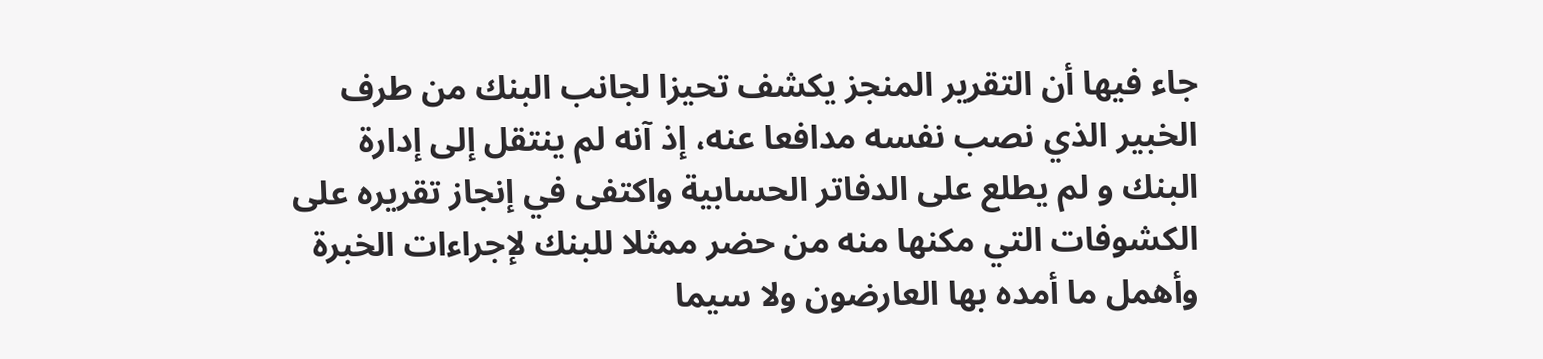جاء فيها أن التقرير المنجز يكشف تحيزا لجانب البنك من طرف الخبير الذي نصب نفسه مدافعا عنه، إذ آنه لم ينتقل إلى إدارة البنك و لم يطلع على الدفاتر الحسابية واكتفى في إنجاز تقريره على الكشوفات التي مكنها منه من حضر ممثلا للبنك لإجراءات الخبرة وأهمل ما أمده بها العارضون ولا سيما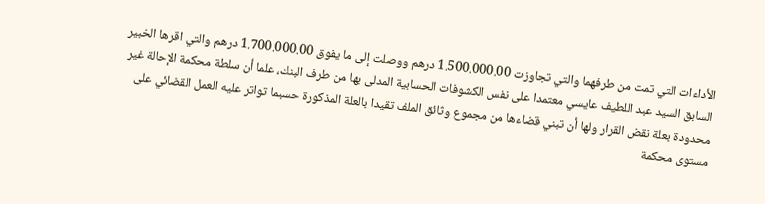الأداءات التي تمت من طرفهما والتي تجاوزت 1.500.000.00 درهم ووصلت إلى ما يفوق 1.700.000.00 درهم والتي اقرها الخبير السابق السيد عبد اللطيف عايسي معتمدا على نفس الكشوفات الحسابية المدلى بها من طرف البنك، علما أن سلطة محكمة الإحالة غير محدودة بعلة نقض القرار ولها أن تبني قضاءها من مجموع وثائق الملف تقيدا بالعلة المذكورة حسبما تواتر عليه العمل القضائي على مستوى محكمة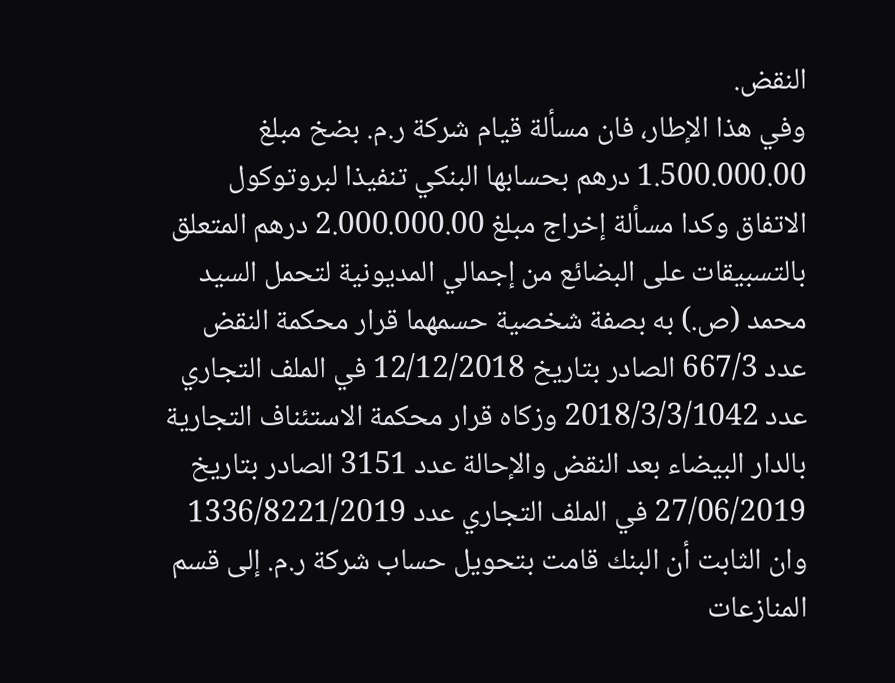النقض.
وفي هذا الإطار، فان مسألة قيام شركة ر.م. بضخ مبلغ 1.500.000.00 درهم بحسابها البنكي تنفيذا لبروتوكول الاتفاق وكدا مسألة إخراج مبلغ 2.000.000.00 درهم المتعلق بالتسبيقات على البضائع من إجمالي المديونية لتحمل السيد محمد (ص.) به بصفة شخصية حسمهما قرار محكمة النقض عدد 667/3 الصادر بتاريخ 12/12/2018 في الملف التجاري عدد 2018/3/3/1042 وزكاه قرار محكمة الاستئناف التجارية بالدار البيضاء بعد النقض والإحالة عدد 3151 الصادر بتاريخ 27/06/2019 في الملف التجاري عدد 1336/8221/2019 وان الثابت أن البنك قامت بتحويل حساب شركة ر.م. إلى قسم المنازعات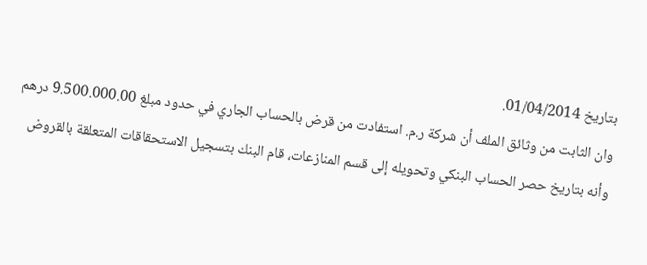بتاريخ 01/04/2014.
وان الثابت من وثائق الملف أن شركة ر.م. استفادت من قرض بالحساب الجاري في حدود مبلغ 9.500.000.00 درهم وأنه بتاريخ حصر الحساب البنكي وتحويله إلى قسم المنازعات، قام البنك بتسجيل الاستحقاقات المتعلقة بالقروض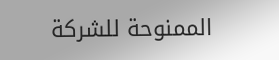الممنوحة للشركة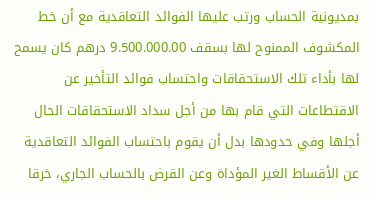بمديونية الحساب ورتب عليها الفوائد التعاقدية مع أن خط المكشوف الممنوح لها بسقف 9.500.000.00 درهم كان يسمح لها بأداء تلك الاستحقاقات واحتساب فوائد التأخير عن الاقتطاعات التي قام بها من أجل سداد الاستحقاقات الحال أجلها وفي حدودها بدل أن يقوم باحتساب الفوائد التعاقدية عن الأقساط الغير المؤداة وعن القرض بالحساب الجاري، خرقا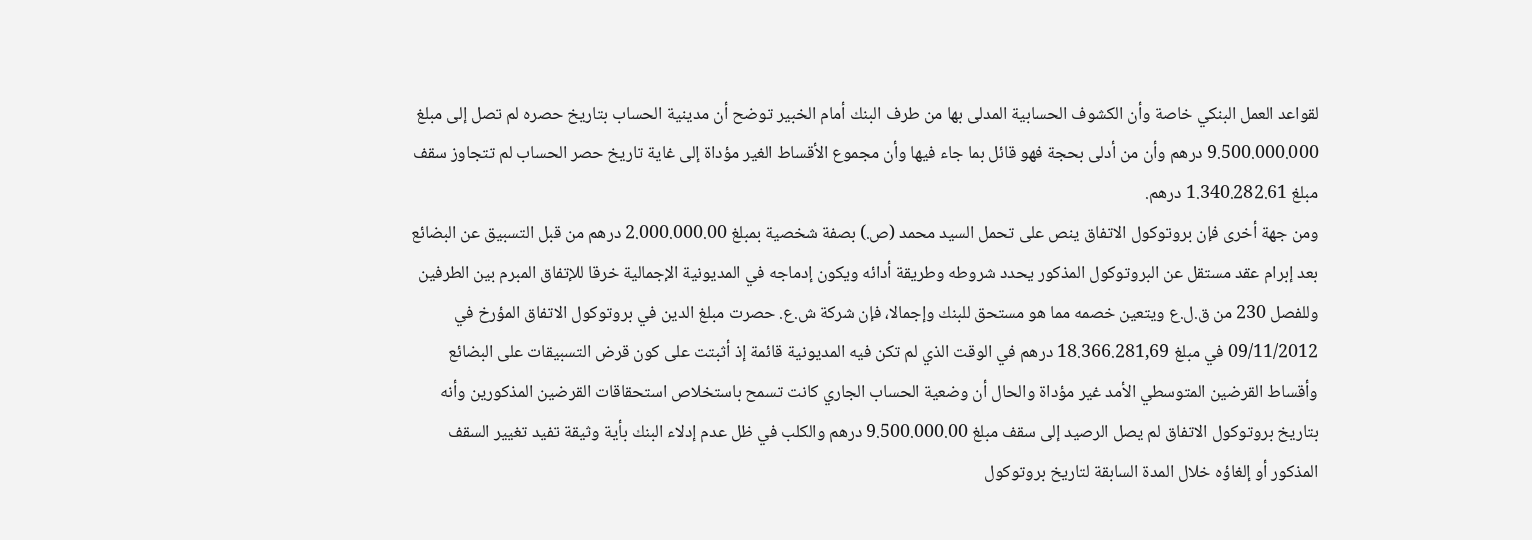لقواعد العمل البنكي خاصة وأن الكشوف الحسابية المدلى بها من طرف البنك أمام الخبير توضح أن مدينية الحساب بتاريخ حصره لم تصل إلى مبلغ 9.500.000.000 درهم وأن من أدلى بحجة فهو قائل بما جاء فيها وأن مجموع الأقساط الغير مؤداة إلى غاية تاريخ حصر الحساب لم تتجاوز سقف مبلغ 1.340.282.61 درهم.
ومن جهة أخرى فإن بروتوكول الاتفاق ينص على تحمل السيد محمد (ص.) بصفة شخصية بمبلغ 2.000.000.00 درهم من قبل التسبيق عن البضائع بعد إبرام عقد مستقل عن البروتوكول المذكور يحدد شروطه وطريقة أدائه ويكون إدماجه في المديونية الإجمالية خرقا للإتفاق المبرم بين الطرفين وللفصل 230 من ق.ل.ع ويتعين خصمه مما هو مستحق للبنك وإجمالا، فإن شركة ش.ع. حصرت مبلغ الدين في بروتوكول الاتفاق المؤرخ في 09/11/2012 في مبلغ 18.366.281,69 درهم في الوقت الذي لم تكن فيه المديونية قائمة إذ أثبتت على كون قرض التسبيقات على البضائع وأقساط القرضين المتوسطي الأمد غير مؤداة والحال أن وضعية الحساب الجاري كانت تسمح باستخلاص استحقاقات القرضين المذكورين وأنه بتاريخ بروتوكول الاتفاق لم يصل الرصيد إلى سقف مبلغ 9.500.000.00 درهم والكلب في ظل عدم إدلاء البنك بأية وثيقة تفيد تغيير السقف المذكور أو إلغاؤه خلال المدة السابقة لتاريخ بروتوكول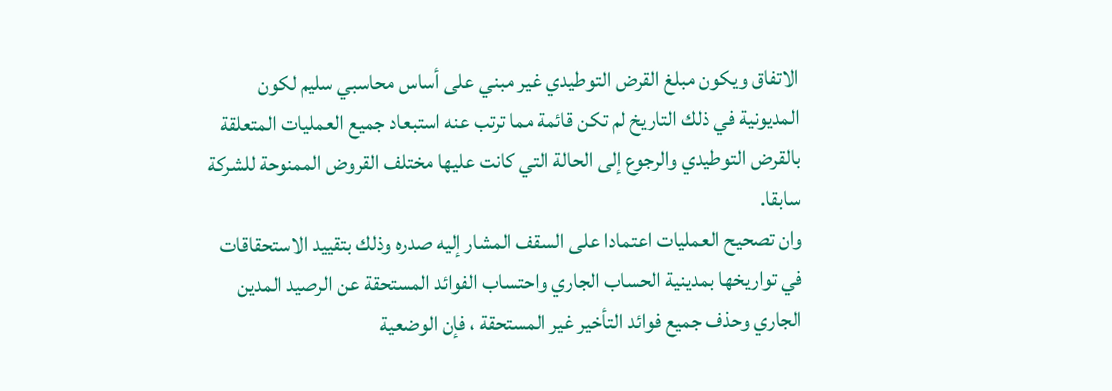الاتفاق ويكون مبلغ القرض التوطيدي غير مبني على أساس محاسبي سليم لكون المديونية في ذلك التاريخ لم تكن قائمة مما ترتب عنه استبعاد جميع العمليات المتعلقة بالقرض التوطيدي والرجوع إلى الحالة التي كانت عليها مختلف القروض الممنوحة للشركة سابقا.
وان تصحيح العمليات اعتمادا على السقف المشار إليه صدره وذلك بتقييد الاستحقاقات في تواريخها بمدينية الحساب الجاري واحتساب الفوائد المستحقة عن الرصيد المدين الجاري وحذف جميع فوائد التأخير غير المستحقة ، فإن الوضعية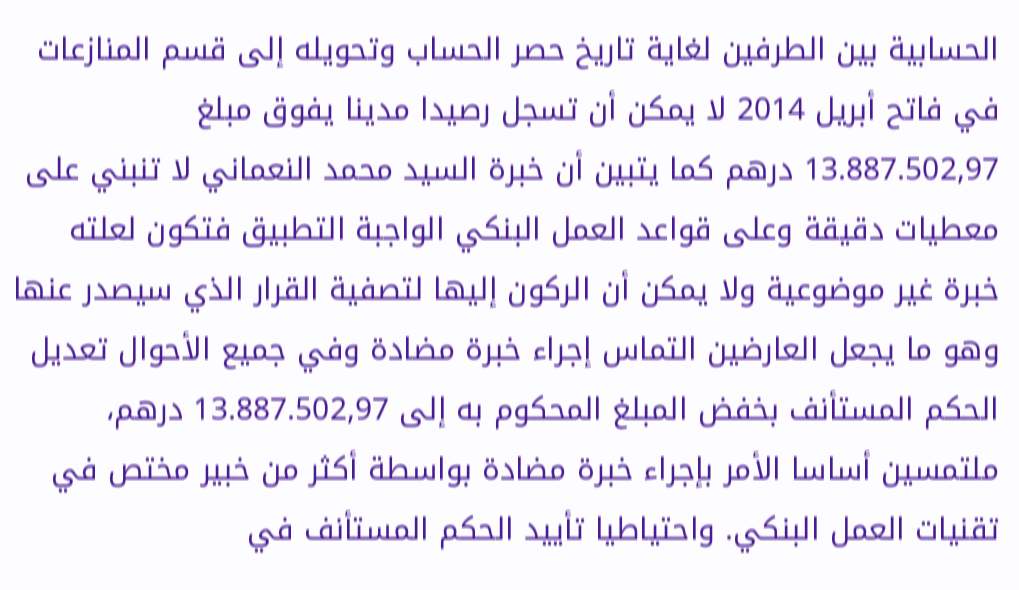الحسابية بين الطرفين لغاية تاريخ حصر الحساب وتحويله إلى قسم المنازعات في فاتح أبريل 2014 لا يمكن أن تسجل رصيدا مدينا يفوق مبلغ 13.887.502,97 درهم كما يتبين أن خبرة السيد محمد النعماني لا تنبني على معطيات دقيقة وعلى قواعد العمل البنكي الواجبة التطبيق فتكون لعلته خبرة غير موضوعية ولا يمكن أن الركون إليها لتصفية القرار الذي سيصدر عنها وهو ما يجعل العارضين التماس إجراء خبرة مضادة وفي جميع الأحوال تعديل الحكم المستأنف بخفض المبلغ المحكوم به إلى 13.887.502,97 درهم، ملتمسين أساسا الأمر بإجراء خبرة مضادة بواسطة أكثر من خبير مختص في تقنيات العمل البنكي. واحتياطيا تأييد الحكم المستأنف في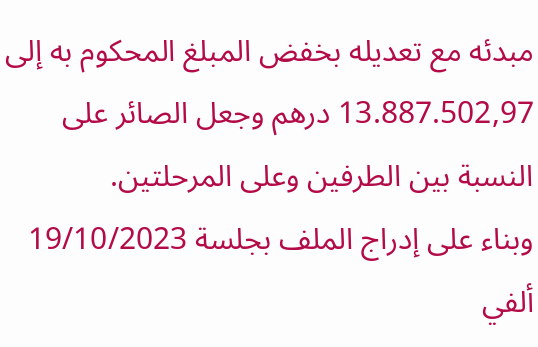مبدئه مع تعديله بخفض المبلغ المحكوم به إلى 13.887.502,97 درهم وجعل الصائر على النسبة بين الطرفين وعلى المرحلتين.
وبناء على إدراج الملف بجلسة 19/10/2023 ألفي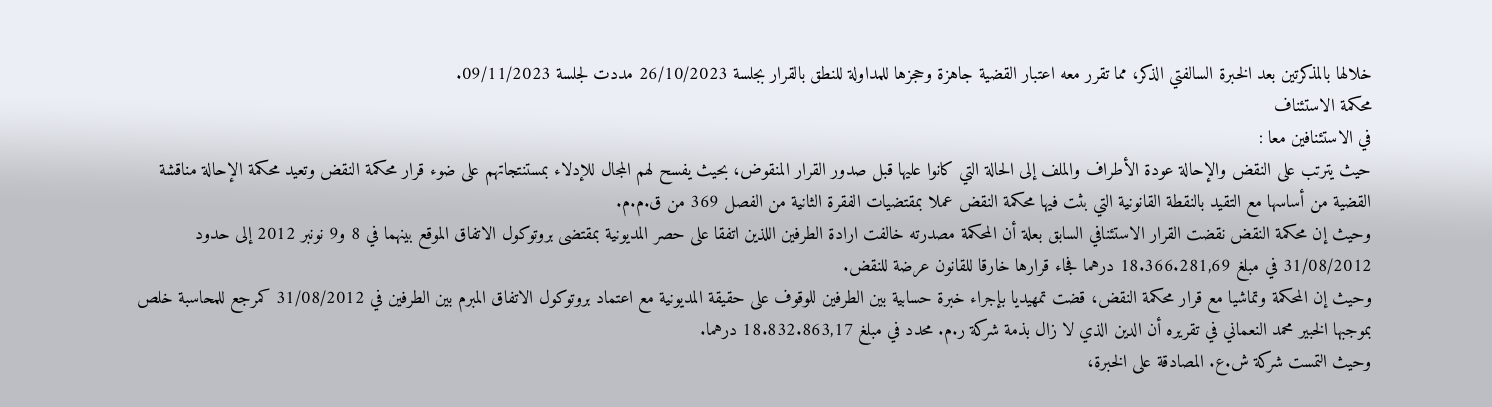خلالها بالمذكرتين بعد الخبرة السالفتي الذكر، مما تقرر معه اعتبار القضية جاهزة وحجزها للمداولة للنطق بالقرار بجلسة 26/10/2023 مددت لجلسة 09/11/2023.
محكمة الاستئناف
في الاستئنافين معا :
حيث يترتب على النقض والإحالة عودة الأطراف والملف إلى الحالة التي كانوا عليها قبل صدور القرار المنقوض، بحيث يفسح لهم المجال للإدلاء بمستنتجاتهم على ضوء قرار محكمة النقض وتعيد محكمة الإحالة مناقشة القضية من أساسها مع التقيد بالنقطة القانونية التي بثت فيها محكمة النقض عملا بمقتضيات الفقرة الثانية من الفصل 369 من ق.م.م.
وحيث إن محكمة النقض نقضت القرار الاستئنافي السابق بعلة أن المحكمة مصدرته خالفت ارادة الطرفين اللذين اتفقا على حصر المديونية بمقتضى بروتوكول الاتفاق الموقع بينهما في 8 و9 نونبر 2012 إلى حدود 31/08/2012 في مبلغ 18.366.281,69 درهما فجاء قرارها خارقا للقانون عرضة للنقض.
وحيث إن المحكمة وتماشيا مع قرار محكمة النقض، قضت تمهيديا بإجراء خبرة حسابية بين الطرفين للوقوف على حقيقة المديونية مع اعتماد بروتوكول الاتفاق المبرم بين الطرفين في 31/08/2012 كمرجع للمحاسبة خلص بموجبها الخبير محمد النعماني في تقريره أن الدين الذي لا زال بذمة شركة ر.م. محدد في مبلغ 18.832.863,17 درهما.
وحيث التمست شركة ش.ع. المصادقة على الخبرة،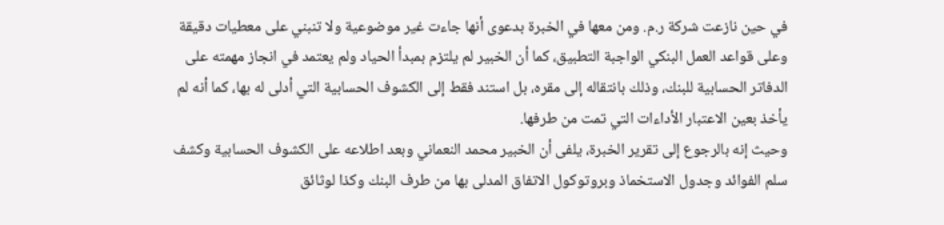في حين نازعت شركة ر.م. ومن معها في الخبرة بدعوى أنها جاءت غير موضوعية ولا تنبني على معطيات دقيقة وعلى قواعد العمل البنكي الواجبة التطبيق، كما أن الخبير لم يلتزم بمبدأ الحياد ولم يعتمد في انجاز مهمته على الدفاتر الحسابية للبنك، وذلك بانتقاله إلى مقره، بل استند فقط إلى الكشوف الحسابية التي أدلى له بها، كما أنه لم يأخذ بعين الاعتبار الأداءات التي تمت من طرفها.
وحيث إنه بالرجوع إلى تقرير الخبرة، يلفى أن الخبير محمد النعماني وبعد اطلاعه على الكشوف الحسابية وكشف سلم الفوائد وجدول الاستخماذ وبروتوكول الاتفاق المدلى بها من طرف البنك وكذا لوثائق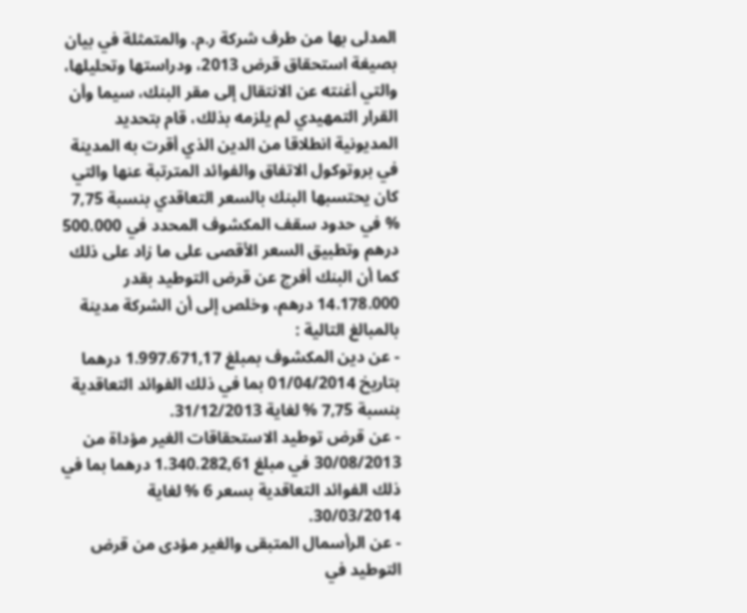المدلى بها من طرف شركة ر.م. والمتمثلة في بيان بصيغة استحقاق قرض 2013، ودراستها وتحليلها، والتي أغنته عن الانتقال إلى مقر البنك، سيما وأن القرار التمهيدي لم يلزمه بذلك، قام بتحديد المديونية انطلاقا من الدين الذي أقرت به المدينة في بروتوكول الاتفاق والفوائد المترتبة عنها والتي كان يحتسبها البنك بالسعر التعاقدي بنسبة 7,75 % في حدود سقف المكشوف المحدد في 500.000 درهم وتطبيق السعر الأقصى على ما زاد على ذلك كما أن البنك أفرج عن قرض التوطيد بقدر 14.178.000 درهم، وخلص إلى أن الشركة مدينة بالمبالغ التالية :
- عن دين المكشوف بمبلغ 1.997.671,17 درهما بتاريخ 01/04/2014 بما في ذلك الفوائد التعاقدية بنسبة 7,75 % لغاية 31/12/2013.
- عن قرض توطيد الاستحقاقات الغير مؤداة من 30/08/2013 في مبلغ 1.340.282,61 درهما بما في ذلك الفوائد التعاقدية بسعر 6 % لغاية 30/03/2014.
- عن الرأسمال المتبقى والغير مؤدى من قرض التوطيد في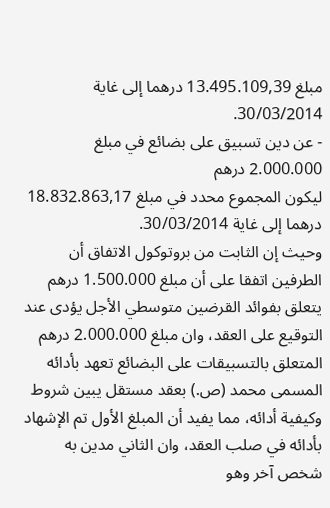مبلغ 13.495.109,39 درهما إلى غاية 30/03/2014.
- عن دين تسبيق على بضائع في مبلغ 2.000.000 درهم
ليكون المجموع محدد في مبلغ 18.832.863,17 درهما إلى غاية 30/03/2014.
وحيث إن الثابت من بروتوكول الاتفاق أن الطرفين اتفقا على أن مبلغ 1.500.000 درهم يتعلق بفوائد القرضين متوسطي الأجل يؤدى عند التوقيع على العقد، وان مبلغ 2.000.000 درهم المتعلق بالتسبيقات على البضائع تعهد بأدائه المسمى محمد (ص.) بعقد مستقل يبين شروط وكيفية أدائه، مما يفيد أن المبلغ الأول تم الإشهاد بأدائه في صلب العقد، وان الثاني مدين به شخص آخر وهو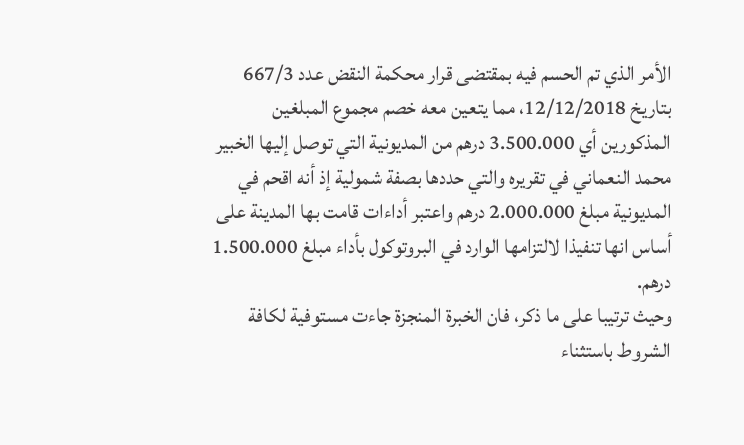الأمر الذي تم الحسم فيه بمقتضى قرار محكمة النقض عدد 667/3 بتاريخ 12/12/2018، مما يتعين معه خصم مجموع المبلغين المذكورين أي 3.500.000 درهم من المديونية التي توصل إليها الخبير محمد النعماني في تقريره والتي حددها بصفة شمولية إذ أنه اقحم في المديونية مبلغ 2.000.000 درهم واعتبر أداءات قامت بها المدينة على أساس انها تنفيذا لالتزامها الوارد في البروتوكول بأداء مبلغ 1.500.000 درهم.
وحيث ترتيبا على ما ذكر، فان الخبرة المنجزة جاءت مستوفية لكافة الشروط باستثناء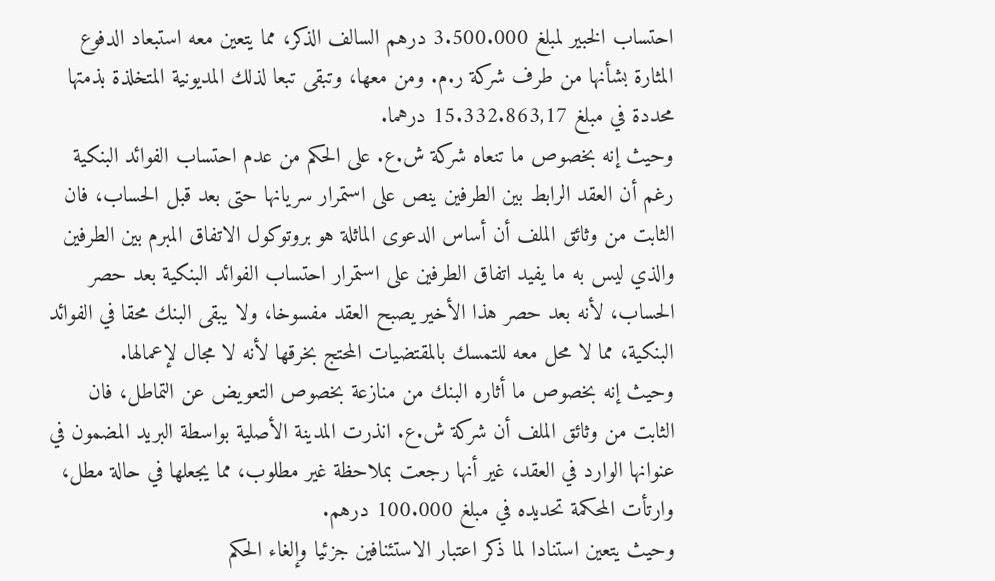احتساب الخبير لمبلغ 3.500.000 درهم السالف الذكر، مما يتعين معه استبعاد الدفوع المثارة بشأنها من طرف شركة ر.م. ومن معها، وتبقى تبعا لذلك المديونية المتخلذة بذمتها محددة في مبلغ 15.332.863,17 درهما.
وحيث إنه بخصوص ما تنعاه شركة ش.ع. على الحكم من عدم احتساب الفوائد البنكية رغم أن العقد الرابط بين الطرفين ينص على استمرار سريانها حتى بعد قبل الحساب، فان الثابت من وثائق الملف أن أساس الدعوى الماثلة هو بروتوكول الاتفاق المبرم بين الطرفين والذي ليس به ما يفيد اتفاق الطرفين على استمرار احتساب الفوائد البنكية بعد حصر الحساب، لأنه بعد حصر هذا الأخير يصبح العقد مفسوخا، ولا يبقى البنك محقا في الفوائد البنكية، مما لا محل معه للتمسك بالمقتضيات المحتج بخرقها لأنه لا مجال لإعمالها.
وحيث إنه بخصوص ما أثاره البنك من منازعة بخصوص التعويض عن التماطل، فان الثابت من وثائق الملف أن شركة ش.ع. انذرت المدينة الأصلية بواسطة البريد المضمون في عنوانها الوارد في العقد، غير أنها رجعت بملاحظة غير مطلوب، مما يجعلها في حالة مطل، وارتأت المحكمة تحديده في مبلغ 100.000 درهم.
وحيث يتعين استنادا لما ذكر اعتبار الاستئنافين جزئيا وإلغاء الحكم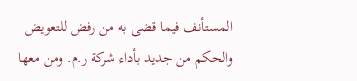المستأنف فيما قضى به من رفض للتعويض والحكم من جديد بأداء شركة ر.م. ومن معها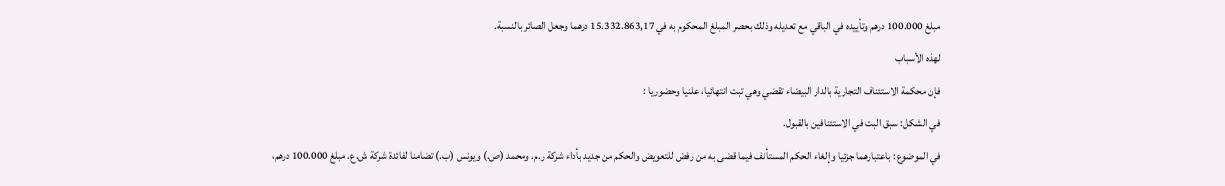مبلغ 100.000 درهم وتأييده في الباقي مع تعديله وذلك بحصر المبلغ المحكوم به في 15.332.863,17 درهما وجعل الصائر بالنسبة.
لهذه الأسباب
فإن محكمة الاستئناف التجارية بالدار البيضاء تقضي وهي تبت انتهائيا، علنيا وحضوريا :
في الشكل: سبق البت في الاستئنافين بالقبول.
في الموضوع : باعتبارهما جزئيا وإلغاء الحكم المستأنف فيما قضى به من رفض للتعويض والحكم من جديد بأداء شركة ر.م. ومحمد (ص.) ويونس (ب.) تضامنا لفائدة شركة ش.ع. مبلغ 100.000 درهم،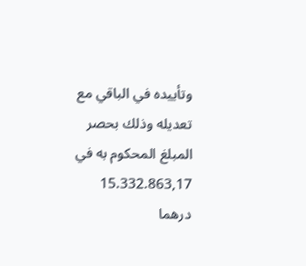وتأييده في الباقي مع تعديله وذلك بحصر المبلغ المحكوم به في 15.332.863,17 درهما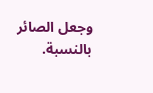وجعل الصائر بالنسبة.